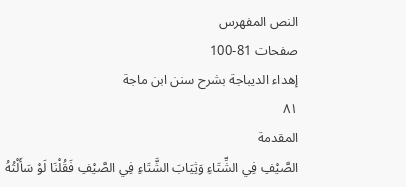النص المفهرس
صفحات 81-100
إهداء الديباجة بشرح سنن ابن ماجة
٨١
المقدمة
الصَّيْفِ فِي الشِّتَاءِ وَثِيَابَ الشَّتَاءِ فِي الصَّيْفِ فَقُلْنَا لَوْ سَأَلْتُهُ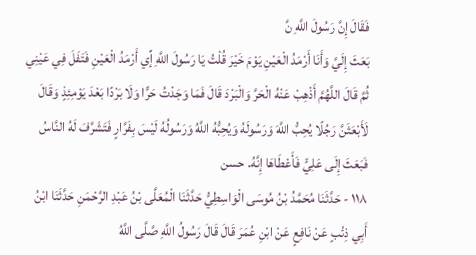فَقَالَ إِنَّ رَسُولَ اللَّهِ نَّ
بَعَثَ إِلَيَّ وَأَنَا أَرْمَدُ الْعَيْنِ يَوْمَ خَيْرَ قُلْتُ يَا رَسُولَ اللَّهِ إِّي أَرْمَدُ الْعَيْنِ فَتَفَلَ فِي عَيْنِي
ثُمَّ قَالَ اللَّهُمَّ أَذْهِبْ عَنْهُ الْحَرَّ وَالْبَرْدَ قَالَ فَمَا وَجَدْتُ حَرًّا وَلَا بَرْدًا بَعْدَ يَوْمِئِذٍ وَقَالَ
لَأَبْعَثَنَّ رَجُلًا يُحِبُّ اللَّهَ وَرَسُولَهُ وَيُحِبُّهُ اللَّهُ وَرَسُولُهُ لَيْسَ بِفَرَّارٍ فَتَشَرَّفَ لَهُ النَّاسُ
فَبَعَثَ إِلَى عَلِيٍّ فَأَعْطَاهَا إِنَّهُ. حسن
١١٨ - حَدَّثَنَا مُحَمَّدُ بْنُ مُوسَى الْوَاسِطِيُّ حَدَّثَنَا الْمُعَلَّى بْنُ عَبْدِ الرَّحْمَنِ حَدَّثَنَا ابْنُ
أَبِي ذِئْبٍ عَنْ نَافِعٍ عَنْ ابْنِ عُمَرَ قَالَ قَالَ رَسُولُ اللَّهِ صَّلَّى اللَّهُ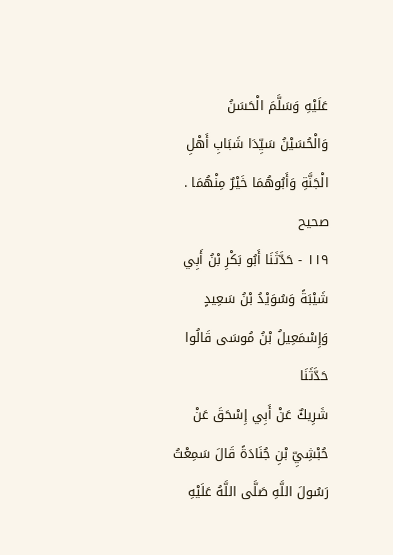عَلَيْهِ وَسَلَّمَ الْحَسَنُ
وَالْحُسَيْنُ سَيِّدَا شَبَابِ أَهْلِ الْجَنَّةِ وَأَبُوهُمَا خَيْرٌ مِنْهُمَا .
صحيح
١١٩ - حَدَّثَنَا أَبُو بَكْرِ بْنُ أَبِي شَيْبَةً وَسُوَيْدُ بْنُ سَعِيدٍ وَإِسْمَعِيلُ بْنُ مُوسَى قَالُوا حَدَّثَنَا
شَرِيكٌ عَنْ أَبِي إِسْحَقَ عَنْ حُبْشِيِّ بْنِ جُنَادَةً قَالَ سَمِعْتُ رَسُولَ اللَّهِ صَلَّى اللَّهُ عَلَيْهِ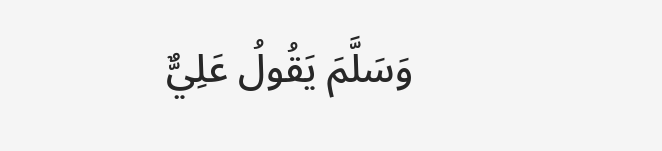وَسَلَّمَ يَقُولُ عَلِيٌّ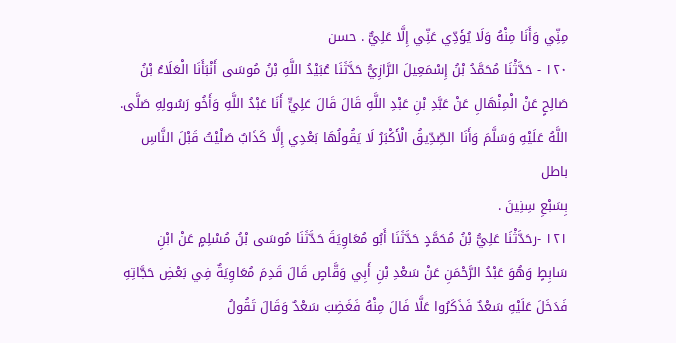مِنِّي وَأَنَا مِنْهُ وَلَا يُؤَدِّي عَنِّي إِلَّا عَلِيٌّ . حسن
١٢٠ - حَدَّثْنَا مُحَمَّدُ بْنُ إِسْمَعِيلَ الرَّازِيُّ حَدَّثَنَا عُبَيْدُ اللَّهِ بْنُ مُوسَى أَنْبَأَنَا الْعَلَاءُ بْنُ
صَالِحٍ عَنْ الْمِنْهَالِ عَنْ عَبَّدِ بْنِ عَبْدِ اللَّهِ قَالَ قَالَ عَلِيٍّ أَنَا عَبْدُ اللَّهِ وَأَخُو رَسُولِهِ صَلَّى.
اللَّهُ عَلَيْهِ وَسَلَّمَ وَأَنَا الصِّدِّيقُ الْأَكْبَرُ لَا يَقُولُهَا بَعْدِي إِلَّا كَذَابٌ صَلْيْتُ قَبْلَ النَّاسِ
باطل
بِسَبْعِ سِنِينَ .
١٢١ -رحَدَّثْنَا عَلِيُّ بْنُ مُحَمَّدٍ حَدَّثَنَا أَبُو مُعَاوِيَةَ حَدَّثَنَا مُوسَى بْنُ مُسْلِمٍ عَنْ ابْنِ
سَابِطٍ وَهُوَ عَبْدُ الرَّحْمَنِ عَنْ سَعْدِ بْنِ أَبِي وَقَّاصٍ قَالَ قَدِمَ مُعَاوِيَةٌ فِي بَعْضِ حَجَّاتِهِ
فَدَخَلَ عَلَيْهِ سَعْدٌ فَذَكَرُوا عَلَّا فَالَ مِنْهُ فَغَضِبَ سَعْدٌ وَقَالَ تَقُولُ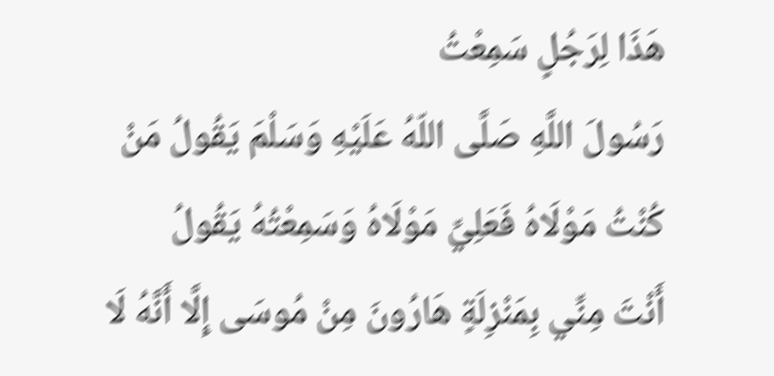هَذَا لِرَجُلٍ سَمِعْتُ
رَسُولَ اللَّهِ صَلَّى اللّهُ عَلَيْهِ وَسَلْمَ يَقُولُ مَنْ كُنْتُ مَوْلَاهُ فَعَلِيِّ مَوْلَاهُ وَسَمِعْتُهُ يَقُولُ
أَنْتَ مِنِّي بِمَنْزِلَةٍ هَارُونَ مِنْ مُوسَى إِلَّا أَنَّهُ لَا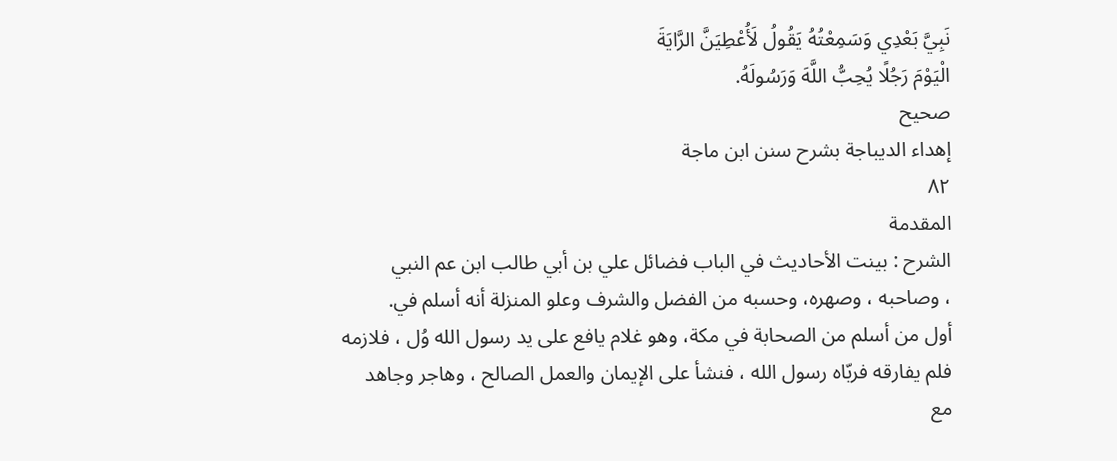نَبِيَّ بَعْدِي وَسَمِعْتُهُ يَقُولُ لَأُعْطِيَنَّ الرَّايَةَ
الْيَوْمَ رَجُلًا يُحِبُّ اللَّهَ وَرَسُولَهُ.
صحيح
إهداء الديباجة بشرح سنن ابن ماجة
٨٢
المقدمة
الشرح : بينت الأحاديث في الباب فضائل علي بن أبي طالب ابن عم النبي
، وصاحبه ، وصهره، وحسبه من الفضل والشرف وعلو المنزلة أنه أسلم في.
أول من أسلم من الصحابة في مكة، وهو غلام يافع على يد رسول الله وُل ، فلازمه
فلم يفارقه فربّاه رسول الله ، فنشأ على الإيمان والعمل الصالح ، وهاجر وجاهد
مع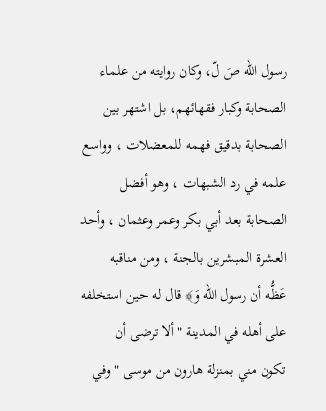رسول الله صَ لّ، وكان روايته من علماء الصحابة وكبار فقهائهم، بل اشتهر بين
الصحابة بدقيق فهمه للمعضلات ، وواسع علمه في رد الشبهات ، وهو أفضل
الصحابة بعد أبي بكر وعمر وعثمان ، وأحد العشرة المبشرين بالجنة ، ومن مناقبه
عَظُّه أن رسول الله وَ﴾ قال له حين استخلفه على أهله في المدينة "ألا ترضى أن
تكون مني بمنزلة هارون من موسى " وفي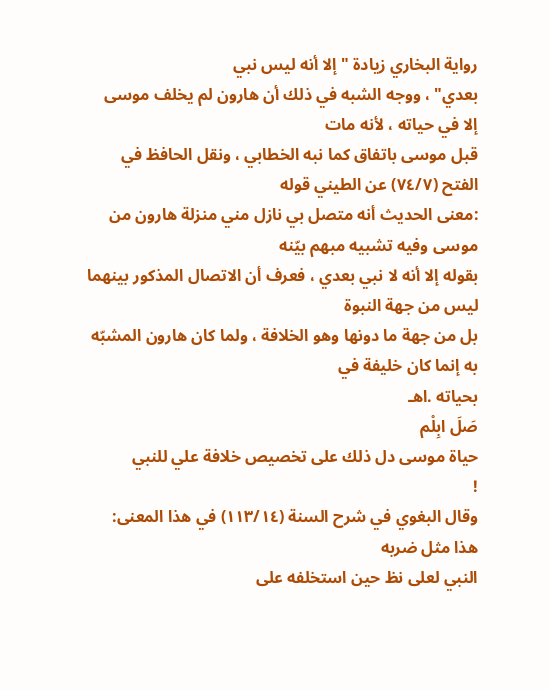رواية البخاري زيادة "إلا أنه ليس نبي
بعدي" ، ووجه الشبه في ذلك أن هارون لم يخلف موسى إلا في حياته ، لأنه مات
قبل موسى باتفاق كما نبه الخطابي ، ونقل الحافظ في الفتح (٧٤/٧) عن الطيني قوله
:معنى الحديث أنه متصل بي نازل مني منزلة هارون من موسى وفيه تشبيه مبهم بيّنه
بقوله إلا أنه لا نبي بعدي ، فعرف أن الاتصال المذكور بينهما ليس من جهة النبوة
بل من جهة ما دونها وهو الخلافة ، ولما كان هارون المشبّه به إنما كان خليفة في
بحياته .اهـ
صَلَ ابِلْم
حياة موسی دل ذلك على تخصيص خلافة علي للنبي
!
وقال البغوي في شرح السنة (١١٣/١٤) في هذا المعنى: هذا مثل ضربه
النبي لعلى نظ حين استخلفه على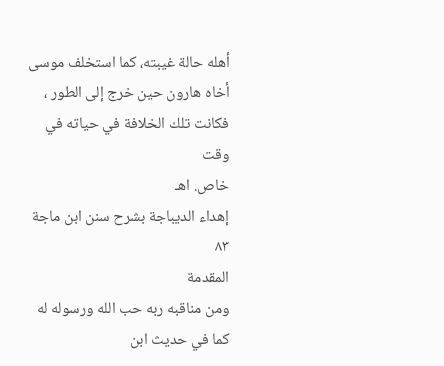أهله حالة غيبته، كما استخلف موسى
أخاه هارون حين خرج إلى الطور ، فكانت تلك الخلافة في حياته في وقت
خاص. اهـ
إهداء الديباجة بشرح سنن ابن ماجة
٨٣
المقدمة
ومن مناقبه ربه حب الله ورسوله له كما في حديث ابن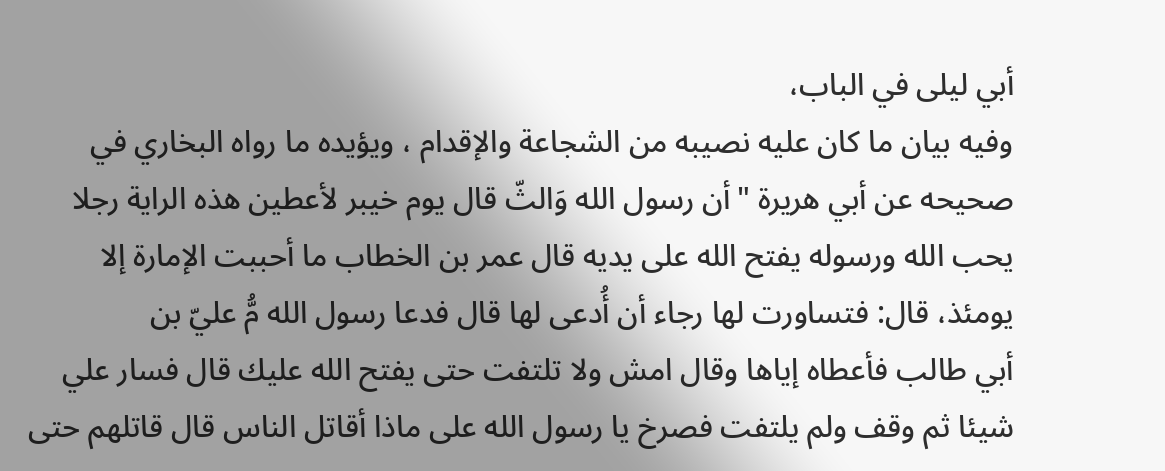أبي ليلى في الباب،
وفيه بيان ما كان عليه نصيبه من الشجاعة والإقدام ، ويؤيده ما رواه البخاري في
صحيحه عن أبي هريرة "أن رسول الله وَالثّ قال يوم خيبر لأعطين هذه الراية رجلا
يحب الله ورسوله يفتح الله على يديه قال عمر بن الخطاب ما أحببت الإمارة إلا
يومئذ، قال: فتساورت لها رجاء أن أُدعى لها قال فدعا رسول الله مُّ عليّ بن
أبي طالب فأعطاه إياها وقال امش ولا تلتفت حتى يفتح الله عليك قال فسار علي
شيئا ثم وقف ولم يلتفت فصرخ يا رسول الله على ماذا أقاتل الناس قال قاتلهم حتى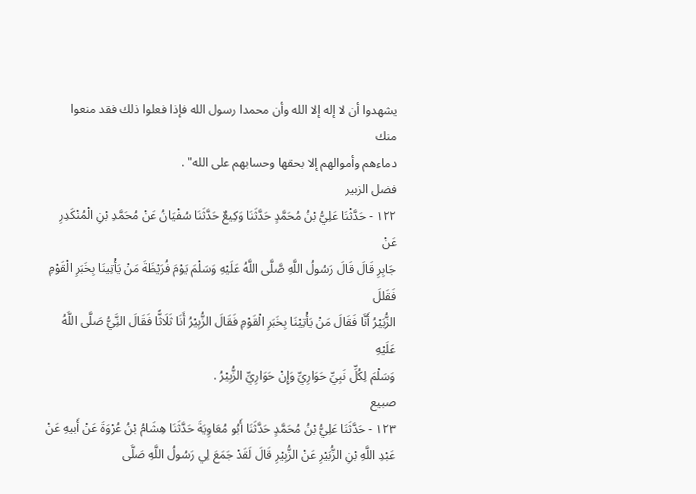يشهدوا أن لا إله إلا الله وأن محمدا رسول الله فإذا فعلوا ذلك فقد منعوا منك
دماءهم وأموالهم إلا بحقها وحسابهم على الله" .
فضل الزبير
١٢٢ - حَدَّثْنَا عَلِيُّ بْنُ مُحَمَّدٍ حَدَّثَنَا وَكِيعٌ حَدَّثَنَا سُفْيَانُ عَنْ مُحَمَّدِ بْنِ الْمُنْكَدِرِ عَنْ
جَابِرِ قَالَ قَالَ رَسُولُ اللَّهِ صَّلَّى اللَّهُ عَلَيْهِ وَسَلْمَ يَوْمَ فُرَيْظَةَ مَنْ يَأْتِينَا بِخَبَرِ الْقَوْمِ فَقَللَ
الزُّبَيْرُ أَنَّا فَقَالَ مَنْ يَأْتِيْنَا بِخَبَرِ الْقَوْمِ فَقَالَ الزُّبِيْرُ أَنَا ثَلَاثًّا فَقَالَ النَِّيُّ صَلَّى اللَّهُ عَلَيْهِ
وَسَلْمَ لِكُلِّ نَبِيِّ حَوَارِيِّ وَإِنْ حَوَارِيِّ الزُّبِيْرُ .
صبيع
١٢٣ - حَدَّثَنَا عَلِيُّ بْنُ مُحَمَّدٍ حَدَّثَنَا أَبُو مُعَاوِيَةَ حَدَّثَنَا هِشَامُ بْنُ عُرْوَةَ عَنْ أَبيهِ عَنْ
عَبْدِ اللَّهِ بْنِ الزُّبَيْرِ عَنْ الزُّبِيْرِ قَالَ لَقَدْ جَمَعَ لِي رَسُولُ اللَّهِ صَلَّى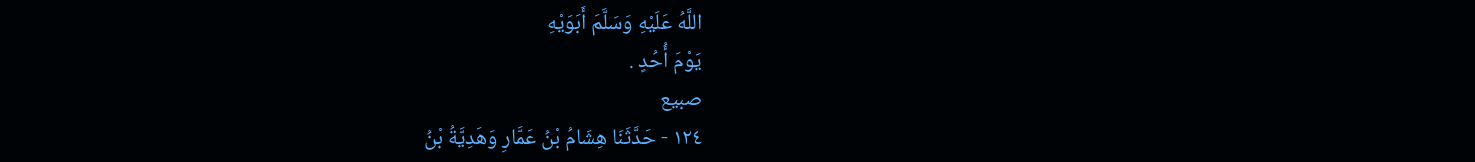اللَّهُ عَلَيْهِ وَسَلَّمَ أَبَوَيْهِ
يَوْمَ أُحُدٍ .
صبيع
١٢٤ - حَدَّثَنَا هِشَامُ بْنُ عَمَّارِ وَهَدِيَّةُ بْنُ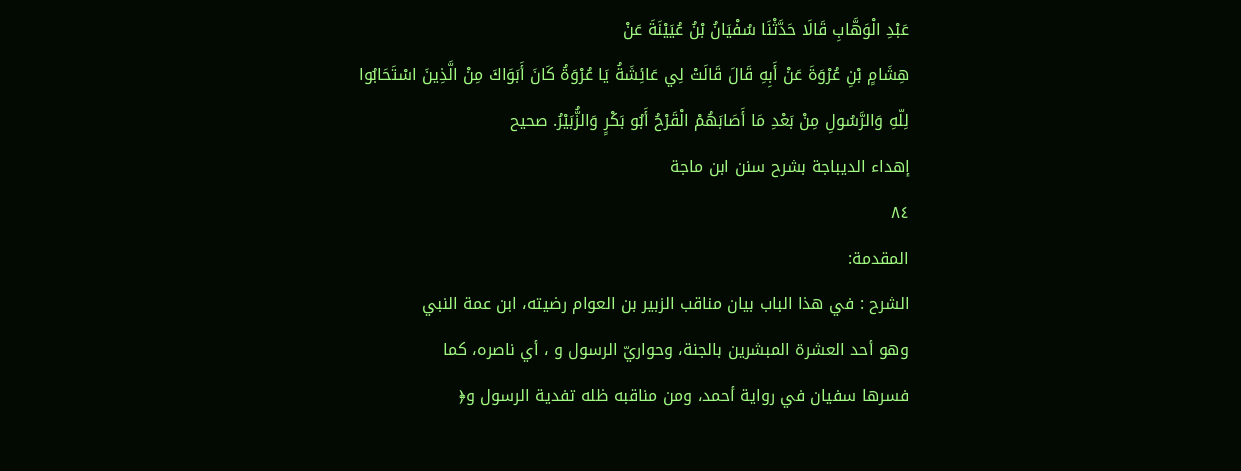عَبْدِ الْوَهَّابِ قَالَا حَدَّثْنَا سُفْيَانُ بْنُ عُيَيْنَةَ عَنْ
هِشَامٍ بْنِ عُرْوَةَ عَنْ أَبِهِ قَالَ قَالَتْ لِي عَائِشَةُ يَا عُرْوَةُ كَانَ أَبَوَاكَ مِنْ الَّذِينَ اسْتَحَابُوا
لِلّهِ وَالرَّسُولِ مِنْ بَعْدِ مَا أَصَابَهُمْ الْقَرْحُ أَبُو بَكْرٍ وَالزُّبَيْرُ. صحيح
إهداء الديباجة بشرح سنن ابن ماجة
٨٤
المقدمة:
الشرح : في هذا الباب بيان مناقب الزبير بن العوام رضيته، ابن عمة النبي
وهو أحد العشرة المبشرين بالجنة، وحواريّ الرسول و ، أي ناصره، كما
فسرها سفيان في رواية أحمد، ومن مناقبه ظله تفدية الرسول و﴿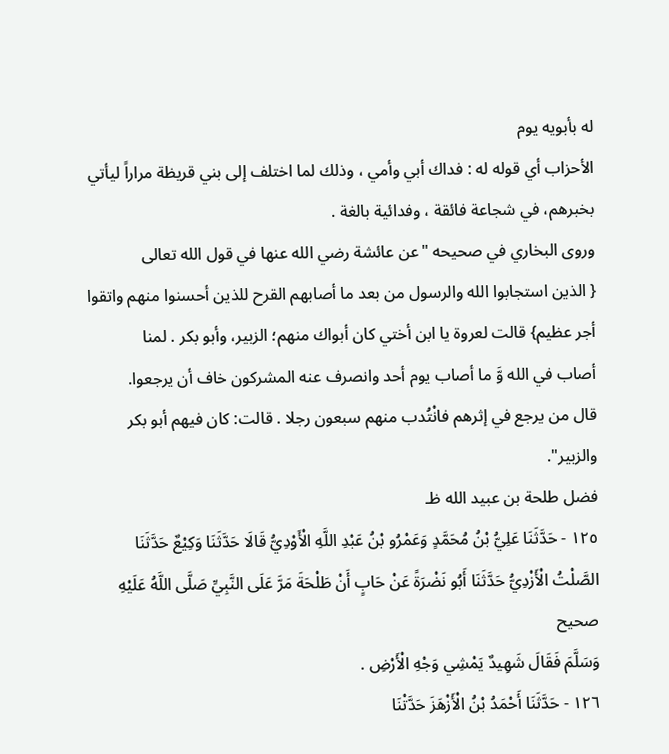له بأبويه يوم
الأحزاب أي قوله له : فداك أبي وأمي ، وذلك لما اختلف إلى بني قريظة مراراً ليأتي
بخبرهم، في شجاعة فائقة ، وفدائية بالغة .
وروى البخاري في صحيحه "عن عائشة رضي الله عنها في قول الله تعالى
{ الذين استجابوا الله والرسول من بعد ما أصابهم القرح للذين أحسنوا منهم واتقوا
أجر عظيم} قالت لعروة يا ابن أختي كان أبواك منهم؛ الزبير، وأبو بكر . لمنا
أصاب في الله وَّ ما أصاب يوم أحد وانصرف عنه المشركون خاف أن يرجعوا.
قال من يرجع في إثرهم فانْتُدب منهم سبعون رجلا . قالت: كان فيهم أبو بكر
والزبير".
فضل طلحة بن عبيد الله ظـ
١٢٥ - حَدَّثَنَا عَلِيُّ بْنُ مُحَمَّدٍ وَعَمْرُو بْنُ عَبْدِ اللَّهِ الْأَوْدِيُّ قَالَا حَدَّثَنَا وَكِيْعٌ حَدَّثَنَا
الصَّلْتُ الْأَزْدِيُّ حَدَّثَنَا أَبُو نَضْرَةً عَنْ حَابٍ أَنْ طَلْحَةَ مَرَّ عَلَى النَّبِيِّ صَلَّى اللَّهُ عَلَيْهِ
صحيح
وَسَلَّمَ فَقَالَ شَهِيدٌ يَمْشِي وَجْهِ الْأَرْضِ .
١٢٦ - حَدَّثَنَا أَحْمَدُ بْنُ الْأَزْهَزَ حَدَّتْنَا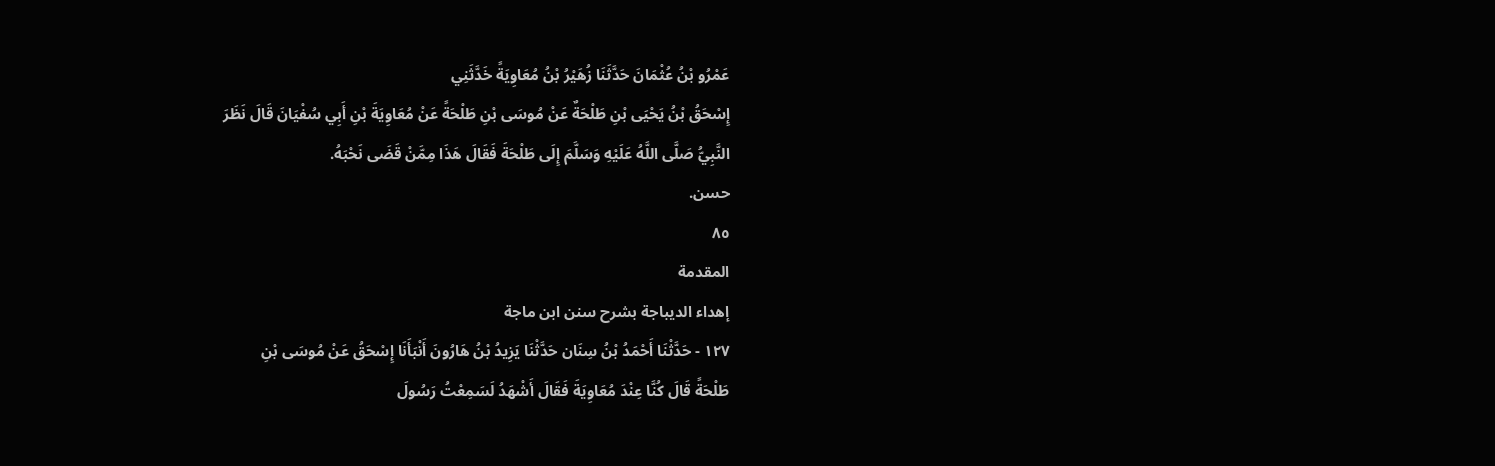عَمْرُو بْنُ عُثْمَانَ حَدَّثَنَا زُهَيْرُ بْنُ مُعَاوِيَةً خَدَّثَنِي
إِسْحَقُ بْنُ يَحْيَى بْنِ طَلْحَةٌ عَنْ مُوسَى بْنِ طَلْحَةً عَنْ مُعَاوِيَةَ بْنِ أَبِي سُفْيَانَ قَالَ نَظَرَ
النَّبِيُّ صَلَّى اللَّهُ عَلَيْهِ وَسَلَّمَ إِلَى طَلْحَةَ فَقَالَ هَذَا مِمَّنْ قَضَى نَحْبَهُ.
حسن.
٨٥
المقدمة
إهداء الديباجة بشرح سنن ابن ماجة
١٢٧ - حَدَّثْنَا أَحْمَدُ بْنُ سِنَان حَدَّثْنَا يَزِيدُ بْنُ هَارُونَ أَنْبَأَنَا إِسْحَقُ عَنْ مُوسَى بْنِ
طَلْحَةً قَالَ كُنَّا عِنْدَ مُعَاوِيَةَ فَقَالَ أَشْهَدُ لَسَمِعْتُ رَسُولَ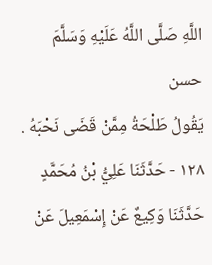اللَّهِ صَلَّى اللَّهُ عَلَيْهِ وَسَلَّمَ
حسن
يَقُولُ طَلْحَةُ مِمَّنْ قَضَى نَحْبَهُ .
١٢٨ - حَدَّثَنَا عَلِيُّ بْنُ مُحَمَّدٍ حَدَّثَنَا وَكِيعٌ عَنْ إِسْمَعِيلَ عَنْ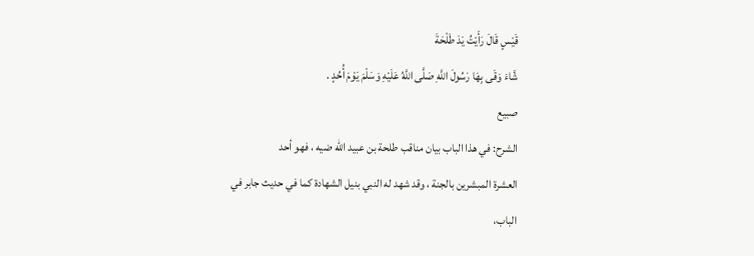قَيْسٍ قَالَ رَأَيْتُ يَدَ طَلْحَةَ
شَّاءَ وَقَى بِهَا رَسُولَ اللَّهِ صَلَّى اللَّهُ عَلَيْهِ وَسَلْمَ يَوْمَ أُحُدٍ .
صبيع
الشرح: في هذا الباب بيان مناقب طلحة بن عبيد الله ضيه ، فهو أحد
العشرة المبشرين بالجنة ، وقد شهد له النبي بنيل الشهادة كما في حديث جابر في
الباب،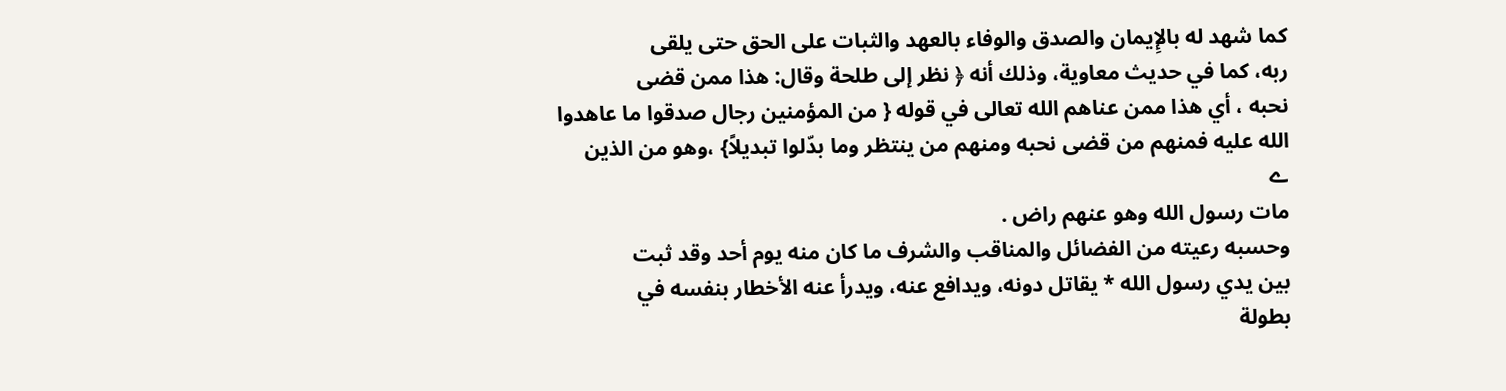كما شهد له بالإِيمان والصدق والوفاء بالعهد والثبات على الحق حتى يلقى
ربه، كما في حديث معاوية، وذلك أنه ﴿ نظر إلى طلحة وقال: هذا ممن قضى
نحبه ، أي هذا ممن عناهم الله تعالى في قوله { من المؤمنين رجال صدقوا ما عاهدوا
الله عليه فمنهم من قضى نحبه ومنهم من ينتظر وما بدّلوا تبديلاً} ،وهو من الذين
ے
مات رسول الله وهو عنهم راض .
وحسبه رعيته من الفضائل والمناقب والشرف ما كان منه يوم أحد وقد ثبت
بين يدي رسول الله * يقاتل دونه، ويدافع عنه، ويدرأ عنه الأخطار بنفسه في
بطولة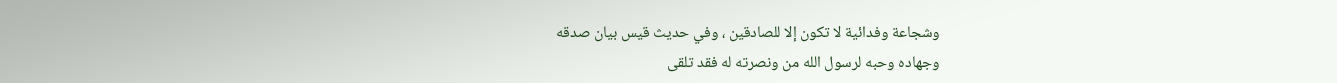وشجاعة وفدائية لا تكون إلا للصادقين ، وفي حديث قيس بيان صدقه
وجهاده وحبه لرسول الله من ونصرته له فقد تلقى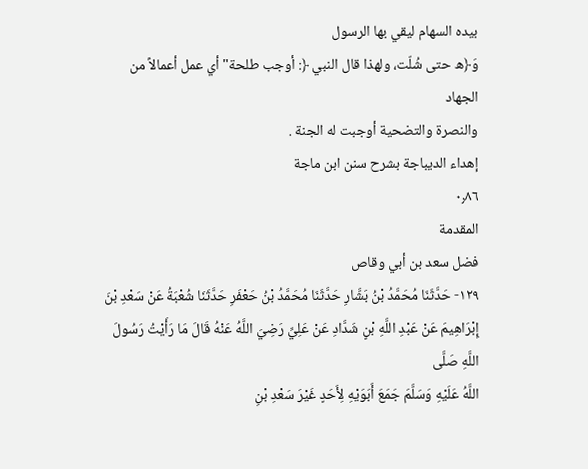بيده السهام ليقي بها الرسول
وَ﴿ه حتى شُلّت، ولهذا قال النبي ﴿: أوجب طلحة" أي عمل أعمالاً من الجهاد
والنصرة والتضحية أوجبت له الجنة .
إهداء الديباجة بشرح سنن ابن ماجة
٠٫٨٦
المقدمة
فضل سعد بن أبي وقاص
١٢٩- حَدَّثَنَا مُحَمَّدُ بْنُ بَشَّارِ حَدَّثَنَا مُحَمَّدُ بْنُ حَعْفَرِ حَدَّثَنَا شُعْبَةُ عَنْ سَعْدِ بْنَ
إِبْرَاهِيمَ عَنْ عَبْدِ اللَّهِ بْنٍ شَدَّادِ عَنْ عَلِيِّ رَضِيَ اللَّهُ عَنْهُ قَالَ مَا رَأَيْتُ رَسُولَ اللَّهِ صَلَّى
اللَّهُ عَلَيْهِ وَسَلَّمَ جَمَعَ أَبَوَيْهِ لِأَحَدٍ غَيْرَ سَعْدِ بْنِ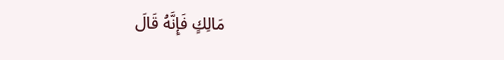مَالِكٍ فَإِنَّهُ قَالَ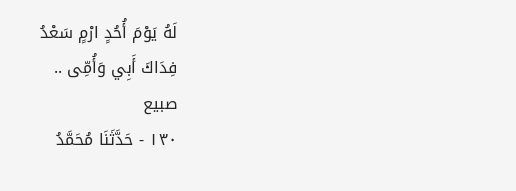لَهُ يَوْمَ أُحُدٍ ارْمٍ سَعْدُ
فِدَاكَ أَبِي وَأُمِّى ..
صبيع
١٣٠ - حَدَّثَنَا مُحَمَّدُ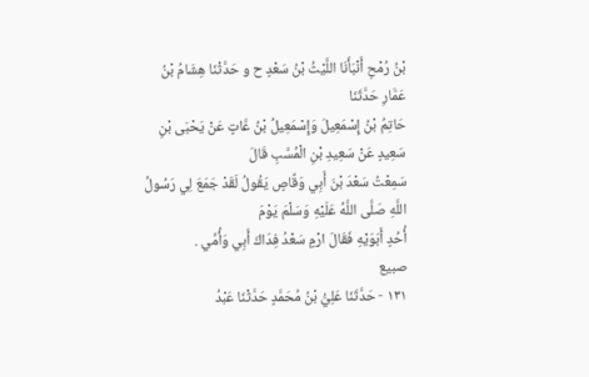بْنُ رُمْحِ أَنْبَأَنَا اللَّيْثُ بْنُ سَعْدٍ ح و حَدَّثْنَا هِشَامُ بْنُ عَمَّارِ حَدَّثَنَا
حَاتِمُ بْنُ إِسْمَعِيلَ وَإِسْمَعِيلُ بْنُ عَّاتٍ عَنْ يَحْبَى بْنِ سَعِيدٍ عَنْ سَعِيدِ بْنِ الْمُسَّبِ قَالَ
سَمِعْتُ سَعْدَ بْنَ أَبِي وَقَّاصٍ يَقُولُ لَقَدْ جَمَعَ لِي رَسُولُ اللَّهِ صَلَّى اللَّهُ عَلَيْهِ وَسَلْمَ يَوْمَ
أُحُدٍ أَبَوَيْهِ فَقَالَ ارْمٍ سَعْدُ فِدَاكَ أَبِي وَأُمِّي .
صبيع
١٣١ - حَدَّثَنَا عَلِيُّ بْنُ مُحَمَّدٍ حَدَّثْنَا عَبْدُ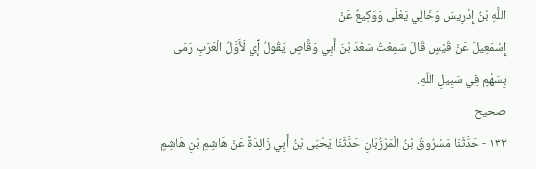اللَّهِ بْنُ إِدْرِيسَ وَخَالِي يَعْلَى وَوَكِيعٌ عَنْ
إِسْمَعِيلَ عَنْ قَيْسٍ قَالَ سَمِعْتُ سَعْدَ بْنَ أَبِي وَقَّاصٍ يَقُولُ إِّي لَأَوَّلُ الْعَرَبِ رَمَى
بِسَهْمٍ فِي سَبِيلِ اللّهِ.
صحيح
١٣٢ - حَدَّثَنَا مَسْرُوقُ بْنُ الْمَرْزُبَانِ حَدَّثَنَا يَحْبَى بْنُ أَبِي زَائِدَةً عَنْ هَاشِمِ بْنِ هَاشِمٍ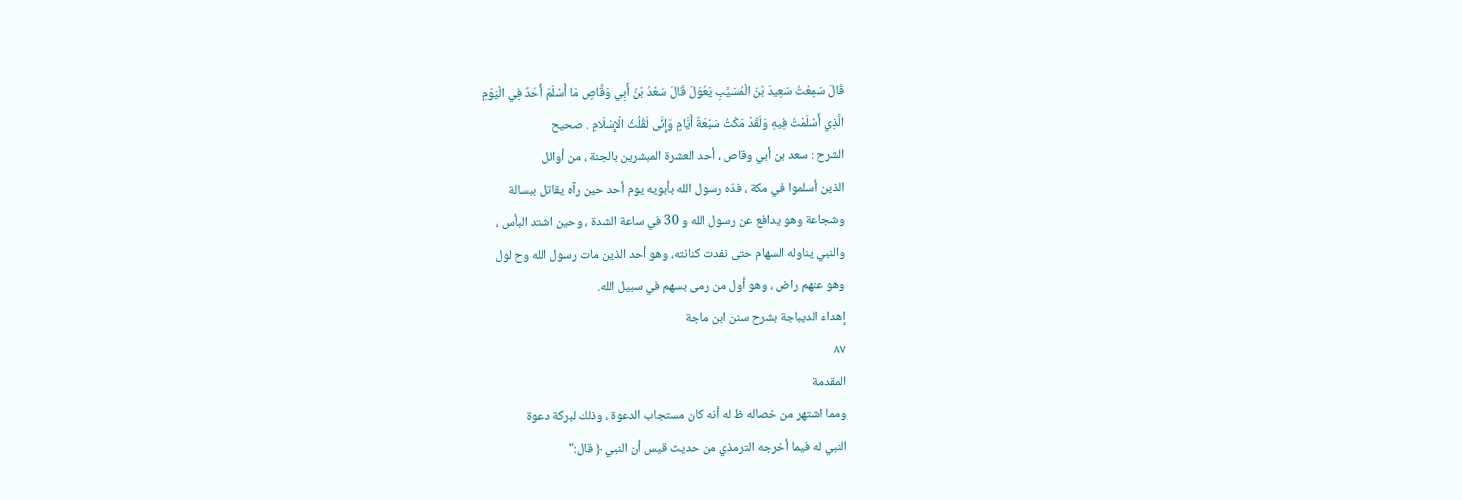قَالَ سَمِعْتُ سَعِيدَ بْنَ الْمُسَيَّبِ يَعُوَلَ قَالَ سَعْدُ بْنُ أَبِي وَقَّاصٍ مَا أَسْلَمَ أَحَدٌ فِي الْيَوْمِ
الَّذِي أَسْلَمْتُ فِيهِ وَلَقَدْ مَكْتُ سَبْعَةٌ أَيَّامٍ وَإِنَّى لَقُلُثُ الْإِسْلَامِ . صحيح
الشرح : سعد بن أبي وقاص ، أحد العشرة المبشرين بالجنة ، من أوائل
الذين أسلموا في مكة ، فدّه رسول الله بأبويه يوم أحد حين رآه يقاتل ببسالة
وشجاعة وهو يدافع عن رسول الله و 30 في ساعة الشدة ، وحين اشتد البأس ،
والنبي يناوله السهام حتى نفدت كنانته، وهو أحد الذين مات رسول الله وح لول
وهو عنهم راض ، وهو أول من رمى بسهم في سبيل الله.
إهداء الديباجة بشرح سنن ابن ماجة
٨٧
المقدمة
ومما اشتهر من خصاله ظ له أنه كان مستجاب الدعوة ، وذلك لبركة دعوة
النبي له فيما أخرجه الترمذي من حديث قيس أن النبي ﴿ قال:"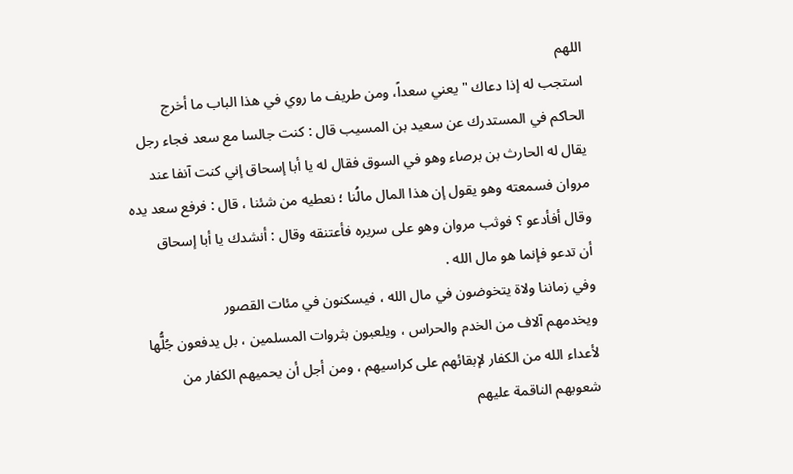اللهم
استجب له إذا دعاك " يعني سعداً، ومن طريف ما روي في هذا الباب ما أخرج
الحاكم في المستدرك عن سعيد بن المسيب قال : كنت جالسا مع سعد فجاء رجل
يقال له الحارث بن برصاء وهو في السوق فقال له يا أبا إسحاق إني كنت آنفا عند
مروان فسمعته وهو يقول إن هذا المال مالُنا ؛ نعطيه من شئنا ، قال : فرفع سعد يده
وقال أفأدعو ؟ فوثب مروان وهو على سريره فأعتنقه وقال : أنشدك يا أبا إسحاق
أن تدعو فإنما هو مال الله .
وفي زماننا ولاة يتخوضون في مال الله ، فيسكنون في مئات القصور
ويخدمهم آلاف من الخدم والحراس ، ويلعبون بثروات المسلمين ، بل يدفعون جُلُّها
لأعداء الله من الكفار لإبقائهم على كراسيهم ، ومن أجل أن يحميهم الكفار من
شعوبهم الناقمة عليهم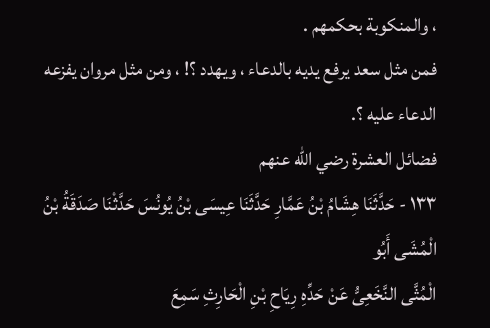، والمنكوبة بحكمهم .
فمن مثل سعد يرفع يديه بالدعاء ، ويهدد ؟! ، ومن مثل مروان يفزعه
الدعاء عليه ؟.
فضائل العشرة رضي الله عنهم
١٣٣ - حَدَّثَنَا هِشَامُ بْنُ عَمَّارِ حَدَّثَنَا عِيسَى بْنُ يُونُسَ حَدَّثْنَا صَدَقَةُ بْنُ الْمُشَى أَبُو
الْمُثَّى النَّخَعِىُّ عَنْ حَدِّهِ رِيَاحِ بْنِ الْحَارِثِ سَمِعَ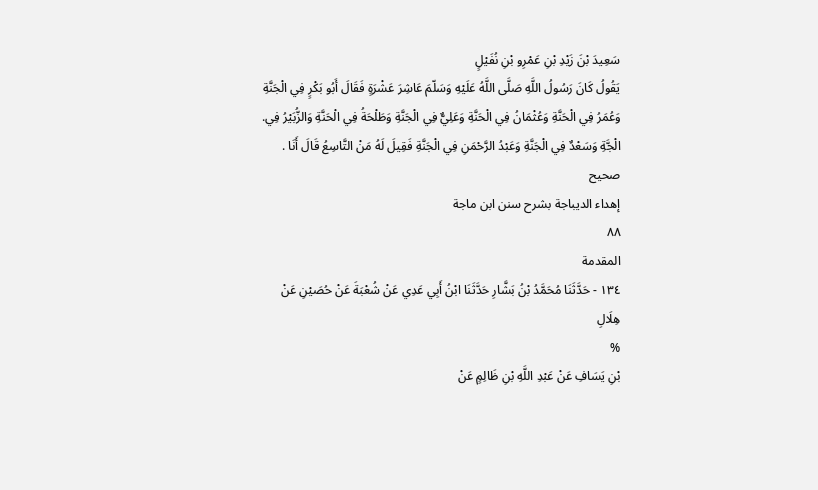سَعِيدَ بْنَ زَيْدِ بْنِ عَمْرِو بْنِ نُفَيْلٍ
يَقُولُ كَانَ رَسُولُ اللَّهِ صَلَّى اللَّهُ عَلَيْهِ وَسَلّمَ عَاشِرَ عَشْرَةٍ فَقَالَ أَبُو بَكْرٍ فِي الْجَنَّةِ
وَعُمَرُ فِي الْحَنَّةِ وَعُثْمَانُ فِي الْحَنَّةِ وَعَلِيٌّ فِي الْجَنَّةِ وَطَلْحَةُ فِي الْحَنَّةِ وَالزُّبَيْرُ فِي.
الْجَّةِ وَسَعْدٌ فِي الْجَنَّةِ وَعَبْدُ الرَّحْمَنِ فِي الْجَنَّةِ فَقِيلَ لَهُ مَنْ التَّاسِعُ قَالَ أَنَا .
صحيح
إهداء الديباجة بشرح سنن ابن ماجة
٨٨
المقدمة
١٣٤ - حَدَّثَنَا مُحَمَّدُ بْنُ بَشَّارِ حَدَّثَنَا ابْنُ أَبِي عَدِي عَنْ شُعْبَةَ عَنْ حُصَيْنِ عَنْ هِلَالِ
%
بْنِ يَسَافِ عَنْ عَبْدِ اللَّهِ بْنِ ظَالِمٍ عَنْ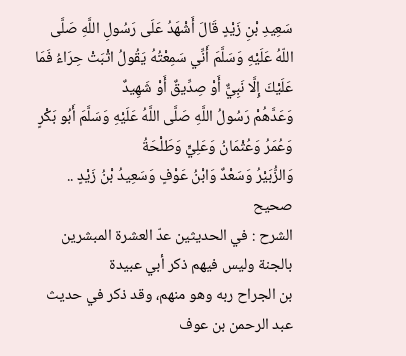سَعِيدِ بْنِ زَيْدٍ قَالَ أَشْهَدُ عَلَى رَسُولِ اللَّهِ صَلَّى
اللّهُ عَلَيْهِ وَسَلَّمَ أَنِّي سَمِعْتُهُ يَقُولُ اثْبَتْ حِرَاءُ فَمَا عَلَيْكَ إِلَّا نَبِيٌّ أَوْ صِدِّيقٌ أَوْ شَهِيدٌ
وَعَدَّهُمْ رَسُولُ اللَّهِ صَلَّى اللَّهُ عَلَيْهِ وَسَلَّمَ أَبُو بَكْرٍ وَعُمَرُ وَعُثْمَانُ وَعَلِيٍّ وَطَلْحَةُ
وَالزُّبَيْرُ وَسَعْدٌ وَابْنُ عَوْفٍ وَسَعِيدُ بْنُ زَيْدٍ .. صحيح
الشرح : في الحديثين عدّ العشرة المبشرين بالجنة وليس فيهم ذكر أبي عبيدة
بن الجراح ربه وهو منهم، وقد ذكر في حديث عبد الرحمن بن عوف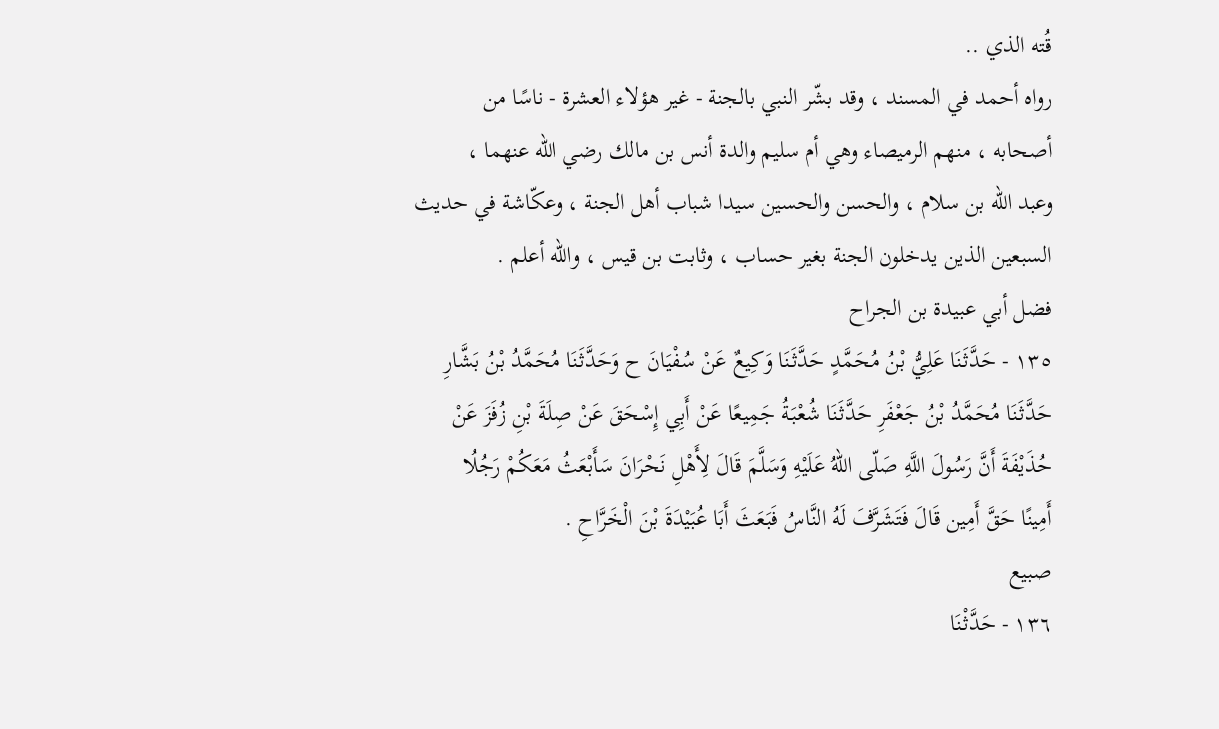قُته الذي ..
رواه أحمد في المسند ، وقد بشّر النبي بالجنة - غير هؤلاء العشرة - ناسًا من
أصحابه ، منهم الرميصاء وهي أم سليم والدة أنس بن مالك رضي الله عنهما ،
وعبد الله بن سلام ، والحسن والحسين سيدا شباب أهل الجنة ، وعكّاشة في حديث
السبعين الذين يدخلون الجنة بغير حساب ، وثابت بن قيس ، والله أعلم .
فضل أبي عبيدة بن الجراح
١٣٥ - حَدَّثَنَا عَلِيُّ بْنُ مُحَمَّدٍ حَدَّثَنَا وَكِيعٌ عَنْ سُفْيَانَ ح وَحَدَّثَنَا مُحَمَّدُ بْنُ بَشَّارِ
حَدَّثَنَا مُحَمَّدُ بْنُ جَعْفَرِ حَدَّثَنَا شُعْبَةُ جَمِيعًا عَنْ أَبِي إِسْحَقَ عَنْ صِلَةَ بْنِ زُفَزَ عَنْ
حُذَيْفَةَ أَنَّ رَسُولَ اللَّهِ صَلّى اللهُ عَلَيْهِ وَسَلَّمَ قَالَ لِأَهْلِ نَحْرَانَ سَأَبْعَثُ مَعَكُمْ رَجُلُا
أَمِينًا حَقَّ أَمِين قَالَ فَتَشَرَّفَ لَهُ النَّاسُ فَبَعَثَ أَبَا عُبَيْدَةَ بْنَ الْخَرَّاحِ .
صبيع
١٣٦ - حَدَّثْنَا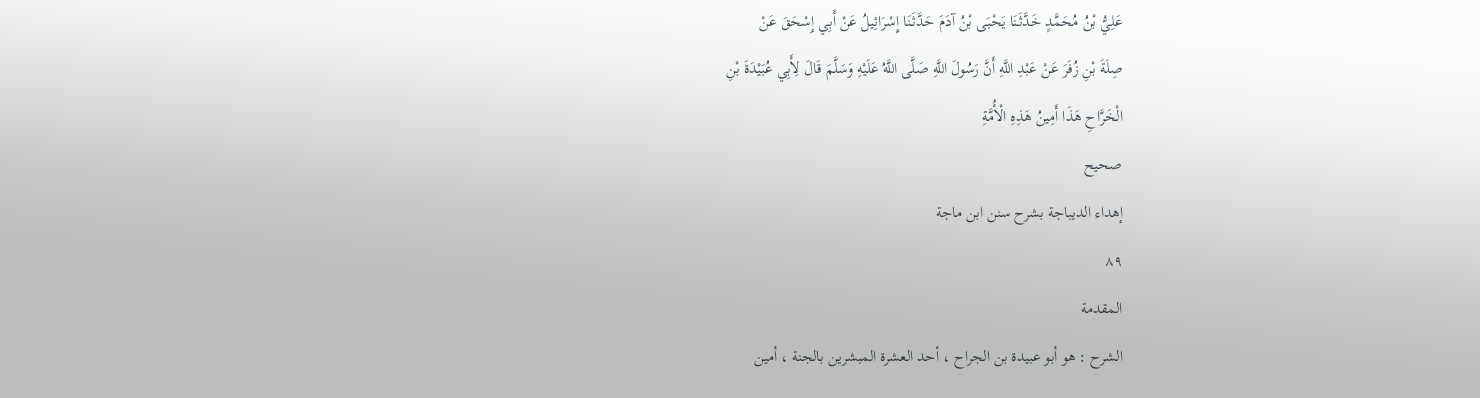عَلِيُّ بْنُ مُحَمَّدٍ خَدَّثَنَا يَحْبَى بْنُ آدَمَ حَدَّثَنَا إِسْرَائِيلُ عَنْ أَبِي إِسْحَقَ عَنْ
صِلَةَ بْنِ زُفَرَ عَنْ عَبْدِ اللَّهِ أَنَّ رَسُولَ اللَّهِ صَلَّى اللَّهُ عَلَيْهِ وَسَلَّمَ قَالَ لِأَبِي عُبَيْدَةَ بْنِ
الْخَرَّاحِ هَذَا أَمِينُ هَذِهِ الْأُمَّةِ
صحيح
إهداء الديباجة بشرح سنن ابن ماجة
٨٩
المقدمة
الشرح : هو أبو عبيدة بن الجراح ، أحد العشرة المبشرين بالجنة ، أمين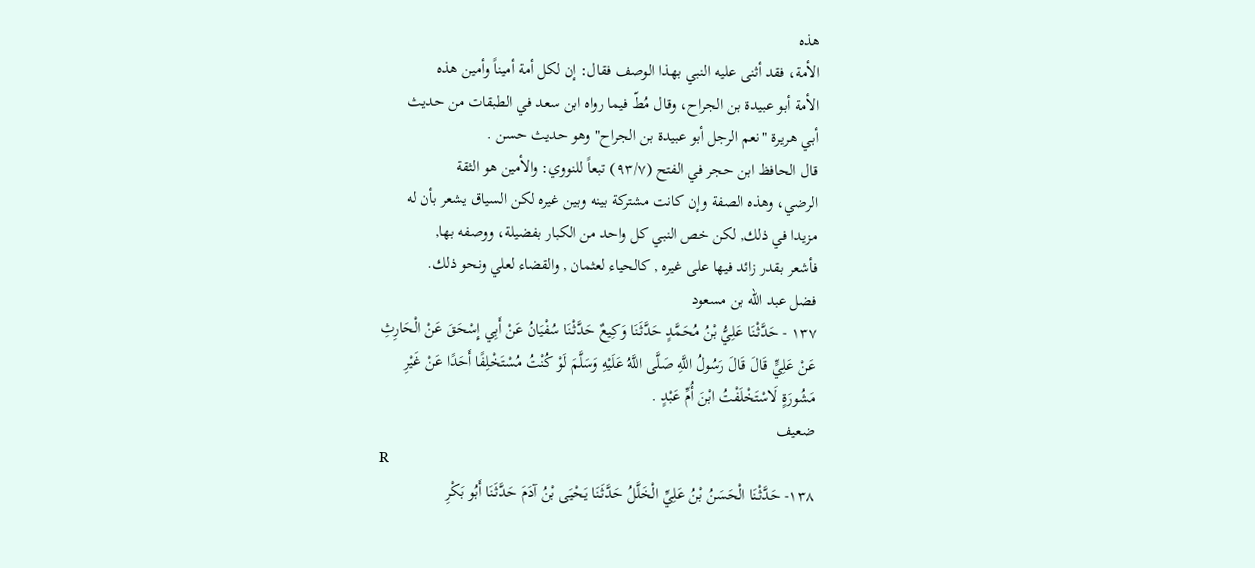هذه
الأمة، فقد أثنى عليه النبي بهذا الوصف فقال: إن لكل أمة أميناً وأمين هذه
الأمة أبو عبيدة بن الجراح، وقال مُطّ فيما رواه ابن سعد في الطبقات من حديث
أبي هريرة "نعم الرجل أبو عبيدة بن الجراح" وهو حديث حسن .
قال الحافظ ابن حجر في الفتح (٩٣/٧) تبعاً للنووي: والأمين هو الثقة
الرضي، وهذه الصفة وإن كانت مشتركة بينه وبين غيره لكن السياق يشعر بأن له
مزيدا في ذلك, لكن خص النبي كل واحد من الكبار بفضيلة، ووصفه بها,
فأشعر بقدر زائد فيها على غيره , كالحياء لعثمان , والقضاء لعلي ونحو ذلك.
فضل عبد الله بن مسعود
١٣٧ - حَدَّثْنَا عَلِيُّ بْنُ مُحَمَّدٍ حَدَّثَنَا وَكِيعٌ حَدَّثْنَا سُفْيَانُ عَنْ أَبِي إِسْحَقَ عَنْ الْحَارِثِ
عَنْ عَلِيٍّ قَالَ قَالَ رَسُولُ اللَّهِ صَلَّى اللَّهُ عَلَيْهِ وَسَلَّمَ لَوْ كُنْتُ مُسْتَخْلِفًا أَحَدًا عَنْ غَيْرِ
مَشُورَةٍ لَاسْتَخْلَفْتُ ابْنَ أُمِّ عَبْدٍ .
ضعيف
R
١٣٨- حَدَّثْنَا الْحَسَنُ بْنُ عَلِيِّ الْخَلَّلُ حَدَّثَنَا يَحْيَى بْنُ آدَمَ حَدَّثَنَا أَبُو بَكْرِ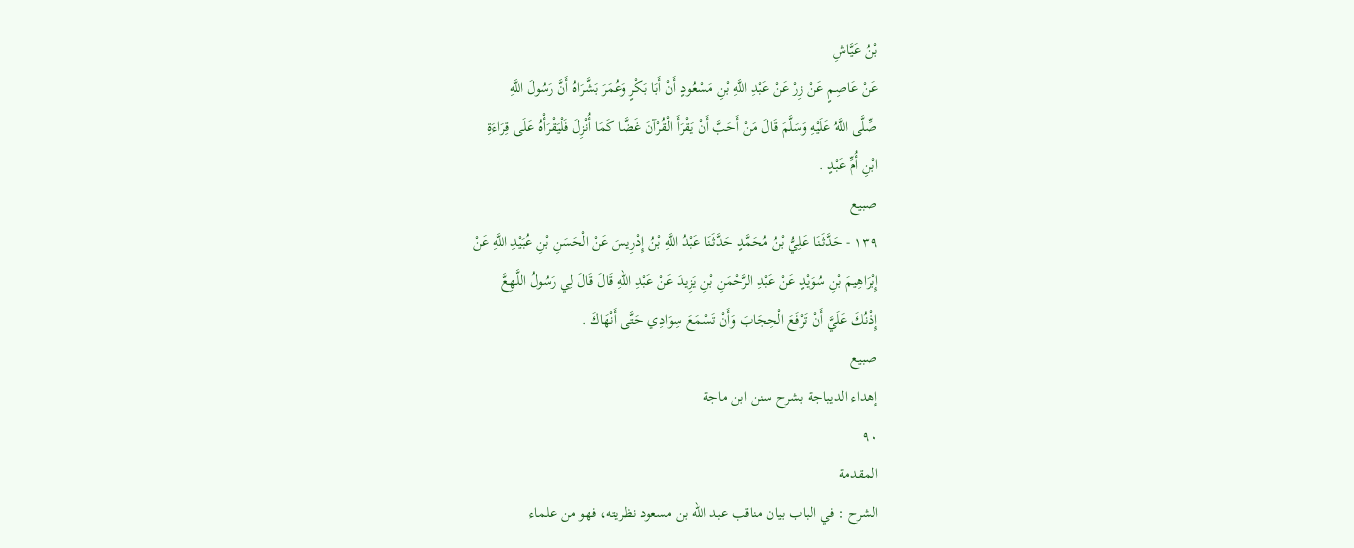بْنُ عَيَّاشِ
عَنْ عَاصِمٍ عَنْ زِرْ عَنْ عَبْدِ اللَّهِ بْنِ مَسْعُودٍ أَنْ أَبَا بَكْرٍ وَعُمَرَ بَشَّرَاهُ أَنَّ رَسُولَ اللَّهِ
صِّلَّى اللَّهُ عَلَيْهِ وَسَلَّمَ قَالَ مَنْ أَحَبَّ أَنْ يَقْرَأَ الْقُرْآنَ غَضَّا كَمَا أُنْزِلَ فَلْيَقْرَأْهُ عَلَى قِرَاءَةِ
ابْنِ أُمِّ عَبْدٍ .
صبيع
١٣٩ - حَدَّثَنَا عَلِيُّ بْنُ مُحَمَّدٍ حَدَّثَنَا عَبْدُ اللَّهِ بْنُ إِدْرِيسَ عَنْ الْحَسَنِ بْنِ عُبَيْدِ اللَّهِ عَنْ
إِبْرَاهِيمَ بْنِ سُوَيْدٍ عَنْ عَبْدِ الرَّحْمَنِ بْنِ يَزِيدَ عَنْ عَبْدِ اللّهِ قَالَ قَالَ لِي رَسُولُ اللَّهِعَّ
إِذْنُكَ عَلَيَّ أَنْ تَرْفَعَ الْحِجَابَ وَأَنْ تَسْمَعَ سِوَادِي حَتَّى أَنْهَاكَ .
صبيع
إهداء الديباجة بشرح سنن ابن ماجة
٩٠
المقدمة
الشرح : في الباب بيان مناقب عبد الله بن مسعود نظريته، فهو من علماء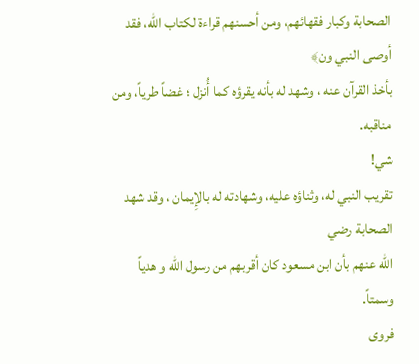الصحابة وكبار فقهائهم، ومن أحسنهم قراءة لكتاب الله، فقد أوصى النبي ون﴾
بأخذ القرآن عنه ، وشهد له بأنه يقرؤه كما أُنزل ؛ غضاً طرياً، ومن مناقبه.
شي!
تقريب النبي له، وثناؤه عليه، وشهادته له بالإِيمان ، وقد شهد الصحابة رضي
الله عنهم بأن ابن مسعود كان أقربهم من رسول الله و هدياً وسمتاً.
فروى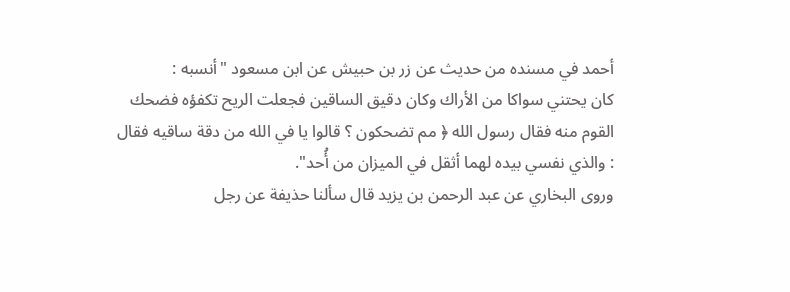أحمد في مسنده من حديث عن زر بن حبيش عن ابن مسعود "أنسبه :
كان يحتني سواكا من الأراك وكان دقيق الساقين فجعلت الريح تكفؤه فضحك
القوم منه فقال رسول الله ﴿ مم تضحكون ؟ قالوا يا في الله من دقة ساقيه فقال
: والذي نفسي بيده لهما أثقل في الميزان من أُحد".
وروى البخاري عن عبد الرحمن بن يزيد قال سألنا حذيفة عن رجل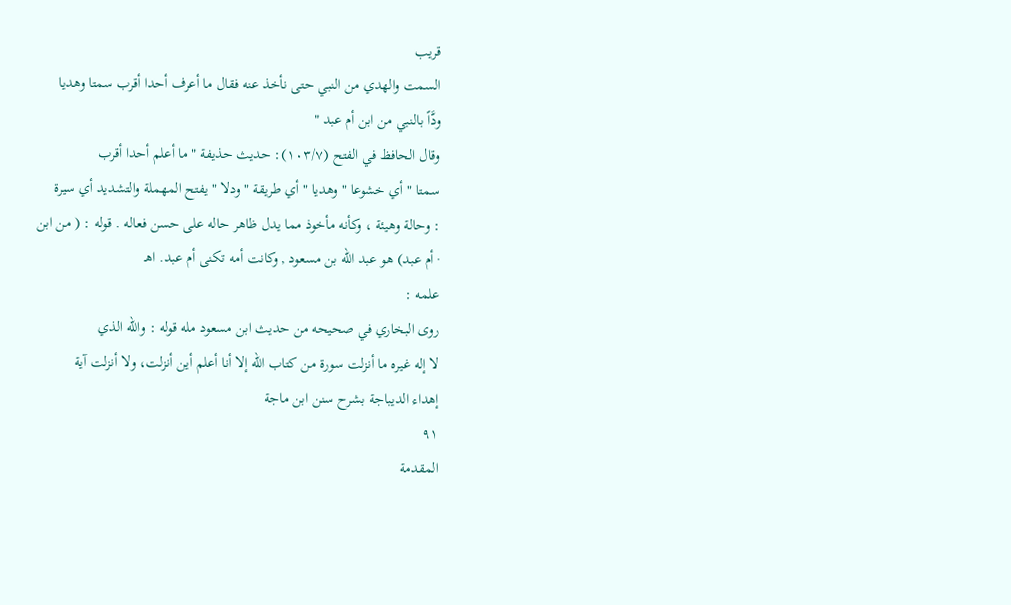قريب
السمت والهدي من النبي حتى نأخذ عنه فقال ما أعرف أحدا أقرب سمتا وهديا
ودَّاً بالنبي من ابن أم عبد "
وقال الحافظ في الفتح (١٠٣/٧): حديث حذيفة " ما أعلم أحدا أقرب
سمتا " أي خشوعا " وهديا " أي طريقة " ودلا " يفتح المهملة والتشديد أي سيرة
: وحالة وهيئة ، وكأنه مأخوذ مما يدل ظاهر حاله على حسن فعاله . قوله : ( من ابن
· أم عبد) هو عبد الله بن مسعود , وكانت أمه تكنى أم عبد. اهـ
علمه :
روى البخاري في صحيحه من حديث ابن مسعود مله قوله : والله الذي
لا إله غيره ما أنزلت سورة من كتاب الله إلا أنا أعلم أين أنزلت، ولا أنزلت آية
إهداء الديباجة بشرح سنن ابن ماجة
٩١
المقدمة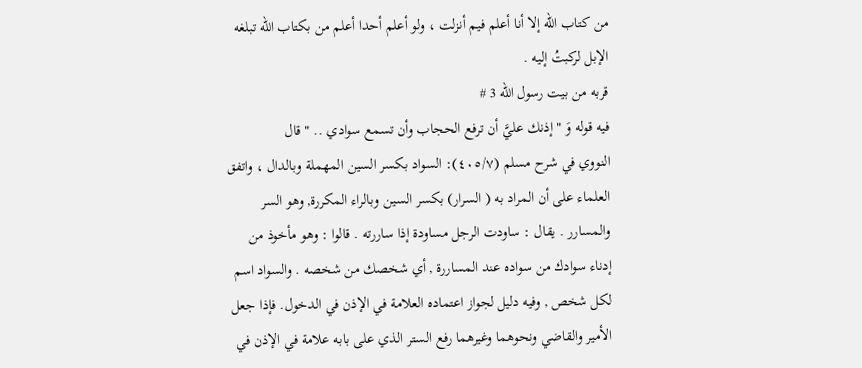من كتاب الله إلا أنا أعلم فيم أنزلت ، ولو أعلم أحدا أعلم من بكتاب الله تبلغه
الإبل لركبتُ إليه .
قربه من بيت رسول الله 3 #
فيه قوله وَ " إذنك عليَّ أن ترفع الحجاب وأن تسمع سوادي .. " قال
النووي في شرح مسلم (٤٠٥/٧): السواد بكسر السين المهملة وبالدال ، واتفق
العلماء على أن المراد به ( السرار) بكسر السين وبالراء المكررة, وهو السر
والمسارر . يقال : ساودت الرجل مساودة إذا ساررته . قالوا : وهو مأخوذ من
إدناء سوادك من سواده عند المساررة , أي شخصك من شخصه . والسواد اسم
لكل شخص , وفيه دليل لجواز اعتماده العلامة في الإذن في الدخول. فإذا جعل
الأمير والقاضي ونحوهما وغيرهما رفع الستر الذي على بابه علامة في الإذن في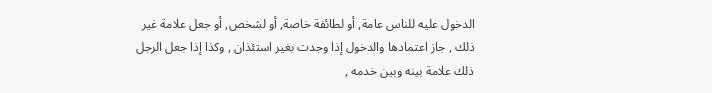الدخول عليه للناس عامة, أو لطائفة خاصة, أو لشخص, أو جعل علامة غير
ذلك , جاز اعتمادها والدخول إذا وجدت بغير استئذان , وكذا إذا جعل الرجل
ذلك علامة بينه وبين خدمه ,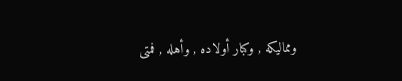ومماليكه , وكبار أولاده , وأهله , فمتى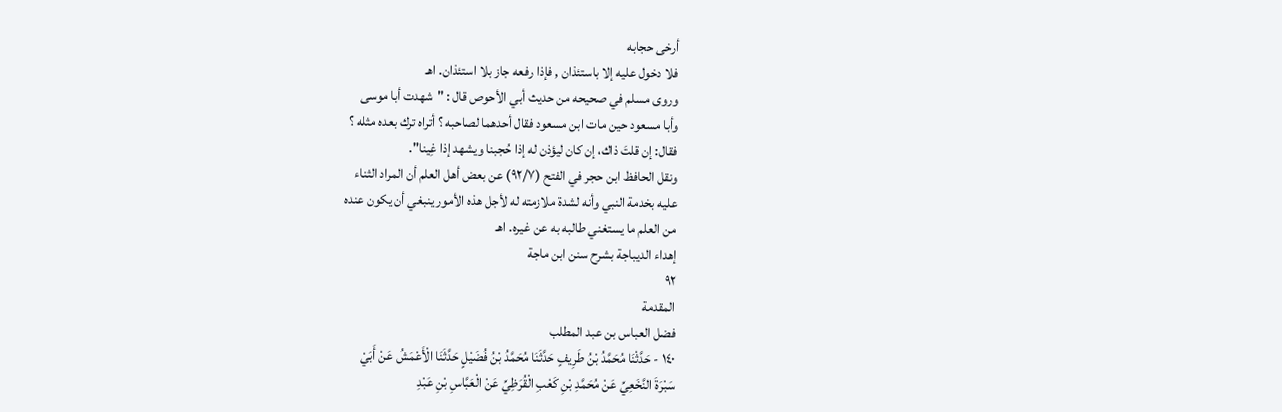أرخى حجابه
فلا دخول عليه إلا باستئذان , فإذا رفعه جاز بلا استئذان. اهـ
وروى مسلم في صحيحه من حديث أبي الأحوص قال : "شهدت أبا موسى
وأبا مسعود حين مات ابن مسعود فقال أحدهما لصاحبه ؟ أتراه ترك بعده مثله ؟
فقال: إن قلتَ ذاك، إن كان ليؤذن له إذا حُجبنا ويشهد إذا غِينا".
ونقل الحافظ ابن حجر في الفتح (٩٢/٧) عن بعض أهل العلم أن المراد الثناء
عليه بخدمة النبي وأنه لشدة ملازمته له لأجل هذه الأمور ينبغي أن يكون عنده
من العلم ما يستغني طالبه به عن غيره. اهـ
إهداء الديباجة بشرح سنن ابن ماجة
٩٢
المقدمة
فضل العباس بن عبد المطلب
١٤٠ - حَدَّثْنَا مُحَمَّدُ بْنُ طَرِيفٍ حَدَّثَنَا مُحَمَّدُ بْنُ فُضَيْلٍ حَدَّثَنَا الْأَعْمَشُ عَنْ أَبَيْ
سَبْرَةَ النَّخَعِيِّ عَنْ مُحَمَّدِ بْنِ كَعْبِ الْقُرَظِيِّ عَنْ الْعَبَّاسِ بْنِ عَبْدِ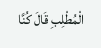الْمُطْلِبِ قَالَ كُنَّا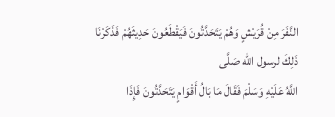النَّفَرَ مِنْ قُرَيْشٍ وَهُمْ يَتَحَدَّتُونَ فَيَقْطَعُونَ حَدِيثَهُمْ فَذَكَرْنَا ذَلِكَ لرسول الله صَلَّى
اللَّهُ عَلَيْهِ وَسَلْمَ فَقَالَ مَا بَالُ أَقْوَامٍ يَتَحَدَّتُونَ فَإِذَا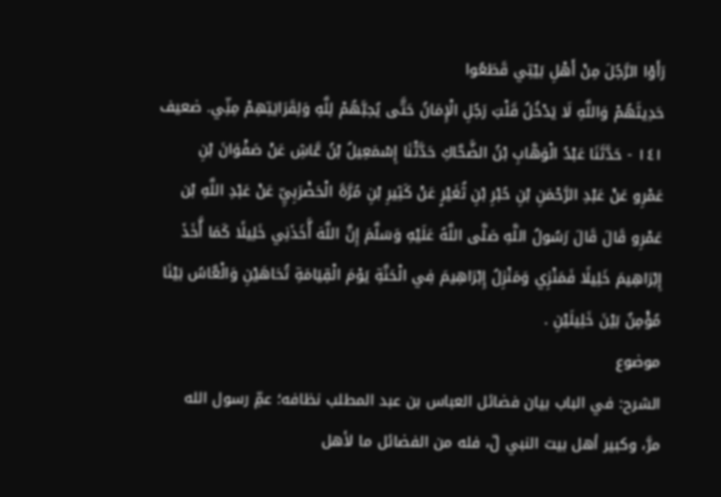رَأَوْا الرَّجُلَ مِنْ أَهْلِ بَيْتِي قَطَعُوا
حَدِيثَهُمْ وَاللَّهِ لَا يَدْخُلُ قَلْبَ رَجُلِ الْإِمَانُ حَتَّى يُحِبَّهُمْ لِلَّهِ وَلِقَرَايَتِهِمْ مِنِّي. ضعيف
١٤١ - حَدَّثَنَا عَبْدُ الْوَهَّابِ بْنُ الضَّحَّاكِ حَدَّثْنَا إِسْمَعِيلُ بْنُ عَّاشِ عَنْ صَفْوَانَ بْنِ
عَمْرِو عَنْ عَبْدِ الرَّحْمَنِ بْنِ حُبْرِ بْنِ ثُغَيْرٍ عَنْ كَثِيرِ بْنِ مُرَّةَ الْحَضْرَبِيِّ عَنْ عَبْدِ اللَّهِ بْن
عَمْرِو قَالَ قَالَ رَسُولُ اللَّهِ صَلَّى اللَّهُ عَلَيْهِ وَسَلَّمَ إِنَّ اللَّهَ أَّخَذَنِي خَلِيلًا كَمَا أَّخَذَ
إِبْرَاهِيمَ خَلِيلًا فَمَنْزِي وَمَنْزِلُ إِبْرَاهِيمَ فِي الْحَنَّةِ يَوْمَ الْقِيَامَةِ تُحَاهَيْنِ وَالْعَّاسُ بَيْنَا
مُؤْمِنٌ بَيْنَ خَلِیلَیْنِ .
موضوع
الشرح: في الباب بيان فضائل العباس بن عبد المطلب نظافه؛ عمِّ رسول الله
مرَّ، وكبير أهل بيت النبي لّ، فله من الفضائل ما لأهل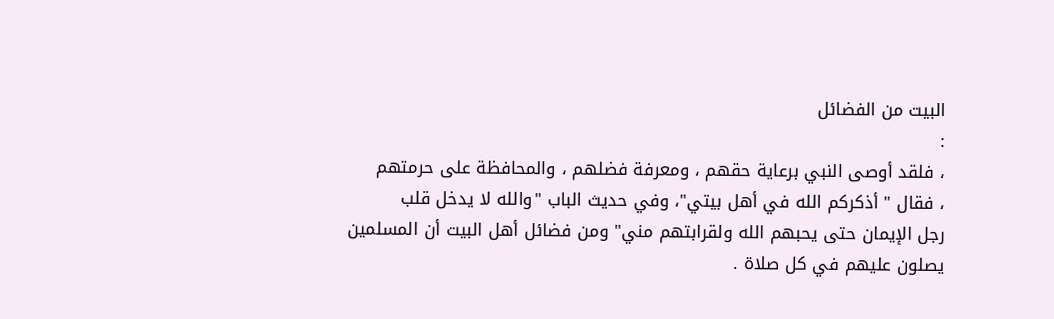البيت من الفضائل
:
، فلقد أوصى النبي برعاية حقهم ، ومعرفة فضلهم ، والمحافظة على حرمتهم
، فقال " أذكركم الله في أهل بيتي"، وفي حديث الباب "والله لا يدخل قلب
رجل الإيمان حتى يحبهم الله ولقرابتهم مني" ومن فضائل أهل البيت أن المسلمين
يصلون عليهم في كل صلاة .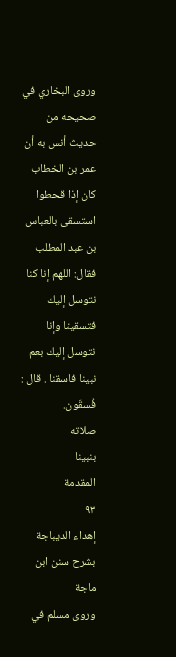وروى البخاري في صحيحه من حديث أنس به أن عمر بن الخطاب
كان إذا قحطوا استسقى بالعباس بن عبد المطلب فقال: اللهم إنا كنا نتوسل إليك
فتسقينا وإنا نتوسل إليك بعم نبينا فاسقنا . قال : فُسقَون.
صلاته
بنبینا
المقدمة
٩٣
إهداء الديباجة بشرح سنن ابن ماجة
وروى مسلم في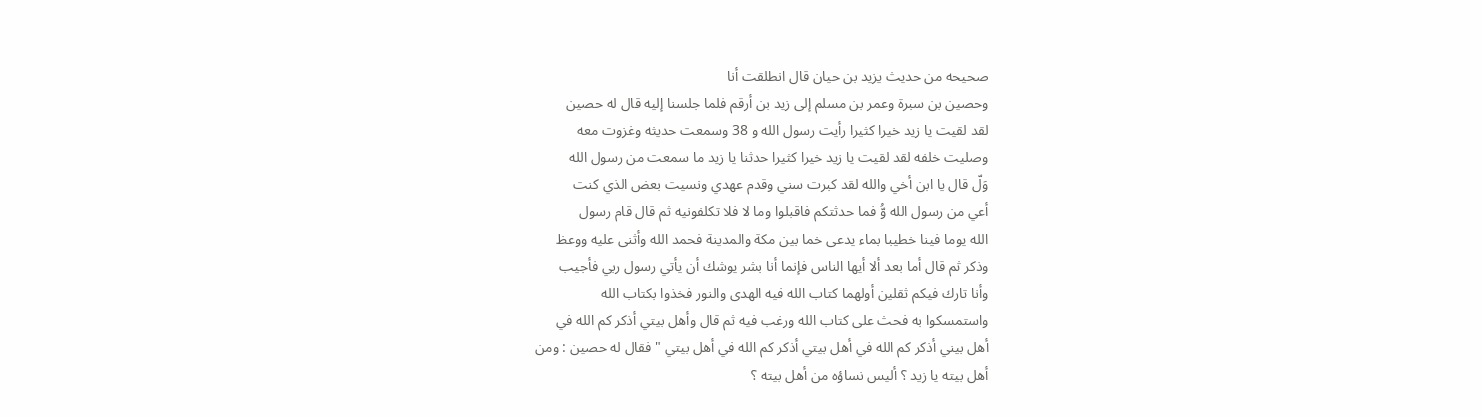صحيحه من حديث يزيد بن حيان قال انطلقت أنا
وحصين بن سبرة وعمر بن مسلم إلى زيد بن أرقم فلما جلسنا إليه قال له حصين
لقد لقيت يا زيد خيرا كثيرا رأيت رسول الله و 38 وسمعت حديثه وغزوت معه
وصليت خلفه لقد لقيت يا زيد خيرا كثيرا حدثنا يا زيد ما سمعت من رسول الله
وَلّ قال يا ابن أخي والله لقد كبرت سني وقدم عهدي ونسيت بعض الذي كنت
أعي من رسول الله وُّ فما حدثتكم فاقبلوا وما لا فلا تكلفونيه ثم قال قام رسول
الله يوما فينا خطيبا بماء يدعى خما بين مكة والمدينة فحمد الله وأثنى عليه ووعظ
وذكر ثم قال أما بعد ألا أيها الناس فإنما أنا بشر يوشك أن يأتي رسول ربي فأجيب
وأنا تارك فيكم ثقلين أولهما كتاب الله فيه الهدى والنور فخذوا بكتاب الله
واستمسكوا به فحث على كتاب الله ورغب فيه ثم قال وأهل بيتي أذكر كم الله في
أهل بيني أذكر كم الله في أهل بيتي أذكر كم الله في أهل بيتي " فقال له حصين : ومن
أهل بيته يا زيد ؟ أليس نساؤه من أهل بيته ؟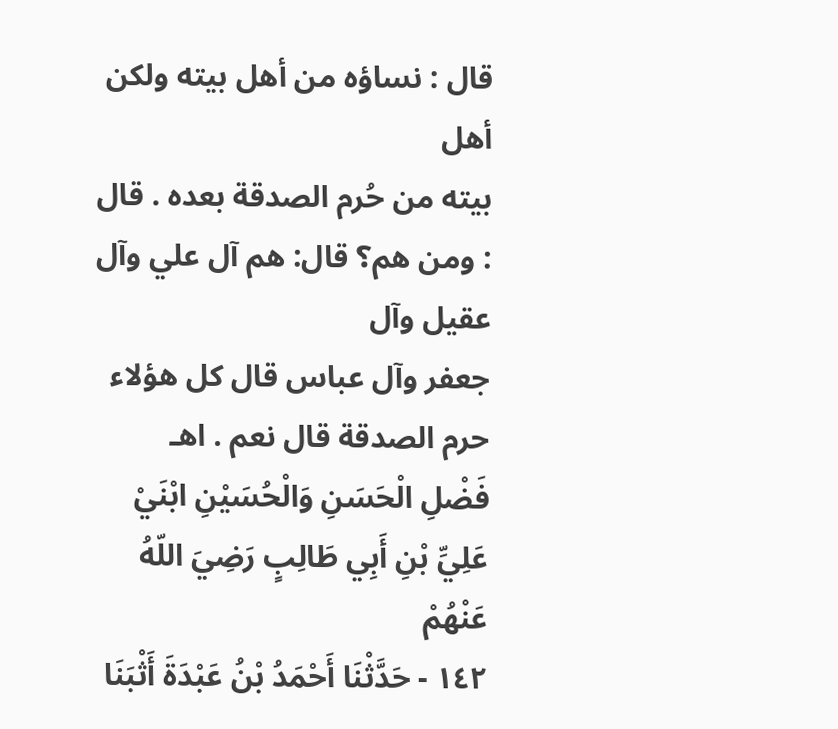قال : نساؤه من أهل بيته ولكن أهل
بيته من حُرم الصدقة بعده . قال : ومن هم؟ قال: هم آل علي وآل عقيل وآل
جعفر وآل عباس قال كل هؤلاء حرم الصدقة قال نعم . اهـ
فَضْلِ الْحَسَنِ وَالْحُسَيْنِ ابْنَيْ عَلِيِّ بْنِ أَبِي طَالِبٍ رَضِيَ اللّهُ عَنْهُمْ
١٤٢ - حَدَّثْنَا أَحْمَدُ بْنُ عَبْدَةَ أَثْبَنَا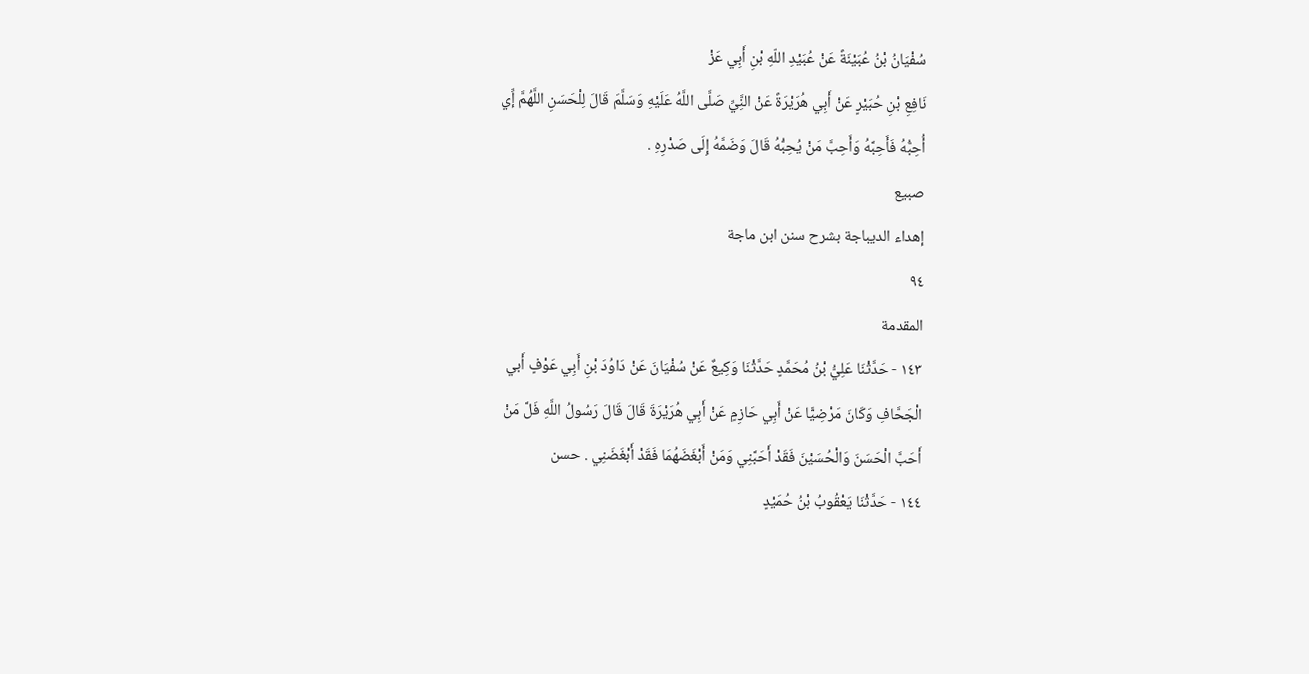سُفْيَانُ بْنُ عُبَيْنَةً عَنْ عُبَيْدِ اللّهِ بْنِ أَبِي عَزْ
نَافِعِ بْنِ حُبَيْرٍ عَنْ أَبِي هُرَيْرَةً عَنْ النَِّيِّ صَلَّى اللَّهُ عَلَيْهِ وَسَلَّمَ قَالَ لِلْحَسَنِ اللَّهُمَّ إِّي
أُحِبُّهُ فَأَحِبَّهُ وَأَحِبَّ مَنْ يُحِبُّهُ قَالَ وَضَمَّهُ إِلَى صَدْرِهِ .
صبيع
إهداء الديباجة بشرح سنن ابن ماجة
٩٤
المقدمة
١٤٣ - حَدَّثْنَا عَلِيُّ بْنُ مُحَمَّدٍ حَدَّثْنَا وَكِيعٌ عَنْ سُفْيَانَ عَنْ دَاوُدَ بْنِ أَبِي عَوْفٍ أَبي
الْجَحَّافِ وَكَانَ مَرْضِيًّا عَنْ أَبِي حَازِمٍ عَنْ أَبِي هُرَيْرَةَ قَالَ قَالَ رَسُولُ اللَّهِ فَلَّ مَنْ
أَحَبَّ الْحَسَنَ وَالْحُسَيْنَ فَقَدْ أَحَبَّنِي وَمَنْ أَبْغَضَهُمَا فَقَدْ أَبْغَضَنِي . حسن
١٤٤ - حَدَّثْنَا يَعْقُوبُ بْنُ حُمَيْدٍ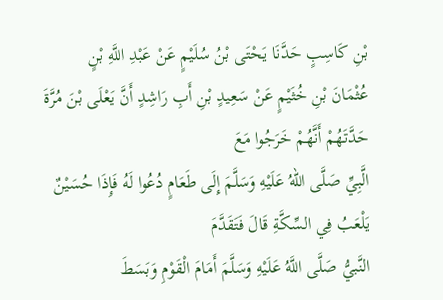بْنِ كَاسِبٍ حَدَّنَا يَحْتَى بْنُ سُلَيْمٍ عَنْ عَبْدِ اللَّهِ بْنٍ
عُثْمَانَ بْنِ خُثَيْمٍ عَنْ سَعِيدٍ بْنِ أَبِ رَاشِدٍ أَنَّ يَعْلَى بْنَ مُرَّةَ حَدَّتَهُمْ أَنَّهُمْ خَرَجُوا مَعَ
الَّبِيِّ صَلَّى اللّهُ عَلَيْهِ وَسَلَّمَ إِلَى طَعَامٍ دُعُوا لَهُ فَإِذَا حُسَيْنٌ يَلْعَبُ فِي السِّكَّةِ قَالَ فَتَقَدَّمَ
النَّبيُّ صَلَّى اللَّهُ عَلَيْهِ وَسَلَّمَ أَمَامَ الْقَوْمِ وَبَسَطَ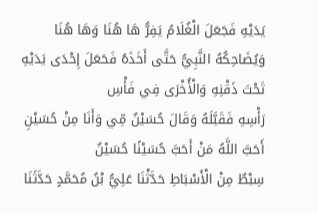يَدَيْهِ فَجَعَلَ الْغُلَامُ يَفِرُّ هَا هُنَا وَهَا هُنَا
وَيُضَاحِكُهُ النَّبِيُّ حَتَّى أَخَذَهُ فَحَعَلَ إِحْدَى يَدَيْهِ تَحْتَ ذَقْنِهِ وَالْأُخْرَى فِي فَأْسِ
رَأْسِهِ فَقَبَّلَهُ وَقَالَ حُسَيْنٌ مِّي وَأَنَا مِنْ حُسَيْنِ أَحَبَّ اللَّهُ مَنْ أَحَبَّ حُسَيْنًا حُسَيْنٌ
سِبْطٌ مِنْ الْأَسْبَاطِ حَدَّثْنَا عَلِيُّ بْنُ مُحَمَّدٍ حَدَّثَنَا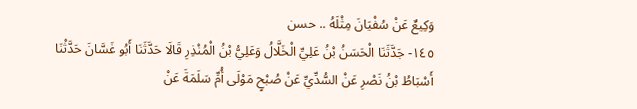وَكِيعٌ عَنْ سُفْيَانَ مِثْلَهُ .. حسن
١٤٥- جَدَّثَنَا الْحَسَنُ بْنُ عَلِيِّ الْخَلَّالُ وَعَلِيُّ بْنُ الْمُنْذِرِ قَالَا حَدَّثَنَا أَبُو غَسَّانَ حَدَّثْنَا
أَسْبَاطُ بْنُ نَصْرِ عَنْ السُّدِّيِّ عَنْ صُبْحٍ مَوْلَى أُمِّ سَلَمَةَ عَنْ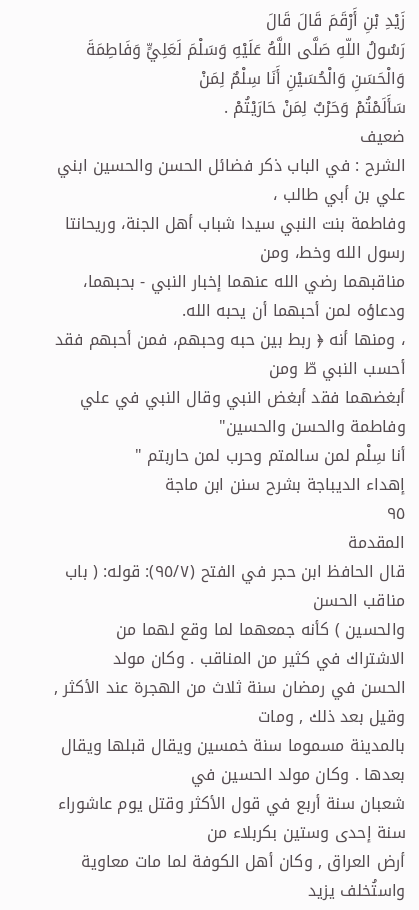زَيْدِ بْنِ أَرْقَمَ قَالَ قَالَ
رَسُولُ اللّهِ صَلَّى اللَّهُ عَلَيْهِ وَسَلْمَ لَعَلِيٍّ وَفَاطِمَةَ وَالْحَسَنِ وَالْحُسَيْنِ أَنَا سِلْمٌ لِمَنْ
سَأَلَمْتُمْ وَحَرْبٌ لِمَنْ حَارَيْتُمْ .
ضعيف
الشرح : في الباب ذكر فضائل الحسن والحسين ابني علي بن أبي طالب ،
وفاطمة بنت النبي سيدا شباب أهل الجنة، وريحانتا رسول الله وخط، ومن
مناقبهما رضي الله عنهما إخبار النبي - بحبهما، ودعاؤه لمن أحبهما أن يحبه الله.
، ومنها أنه ﴿ ربط بين حبه وحبهم، فمن أحبهم فقد أحسب النبي طّ ومن
أبغضهما فقد أبغض النبي وقال النبي في علي وفاطمة والحسن والحسين"
أنا سِلْم لمن سالمتم وحرب لمن حاربتم "
إهداء الديباجة بشرح سنن ابن ماجة
٩٥
المقدمة
قال الحافظ ابن حجر في الفتح (٩٥/٧): قوله: ( باب مناقب الحسن
والحسين ) كأنه جمعهما لما وقع لهما من الاشتراك في كثير من المناقب . وكان مولد
الحسن في رمضان سنة ثلاث من الهجرة عند الأكثر , وقيل بعد ذلك , ومات
بالمدينة مسموما سنة خمسين ويقال قبلها ويقال بعدها . وكان مولد الحسين في
شعبان سنة أربع في قول الأكثر وقتل يوم عاشوراء سنة إحدى وستين بكربلاء من
أرض العراق , وكان أهل الكوفة لما مات معاوية واستُخلف يزيد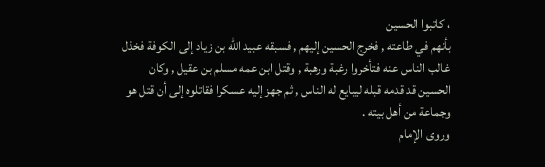، كاتبوا الحسين
بأنهم في طاعته , فخرج الحسين إليهم , فسبقه عبيد الله بن زياد إلى الكوفة فخذل
غالب الناس عنه فتأخروا رغبة ورهبة , وقتل ابن عمه مسلم بن عقيل , وكان
الحسين قد قدمه قبله ليبايع له الناس , ثم جهز إليه عسكرا فقاتلوه إلى أن قتل هو
وجماعة من أهل بيته .
وروى الإمام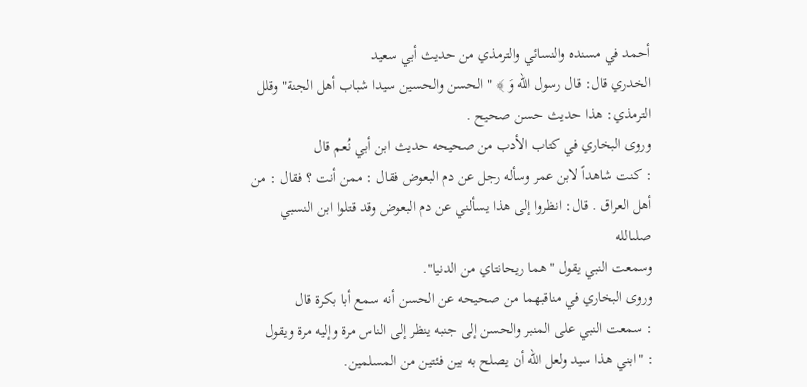أحمد في مسنده والنسائي والترمذي من حديث أبي سعيد
الخدري قال: قال رسول الله وَ ﴾ " الحسن والحسين سيدا شباب أهل الجنة" وقلل
الترمذي: هذا حديث حسن صحيح .
وروى البخاري في كتاب الأدب من صحيحه حديث ابن أبي نُعم قال
: كنت شاهداً لابن عمر وسأله رجل عن دم البعوض فقال : ممن أنت ؟ فقال : من
أهل العراق . قال: انظروا إلى هذا يسألني عن دم البعوض وقد قتلوا ابن النسبي
صلىالله
وسمعت النبي يقول "هما ريحانتاي من الدنيا".
وروى البخاري في مناقبهما من صحيحه عن الحسن أنه سمع أبا بكرة قال
: سمعت النبي على المنبر والحسن إلى جنبه ينظر إلى الناس مرة وإليه مرة ويقول
: "ابني هذا سيد ولعل الله أن يصلح به بين فئتين من المسلمين.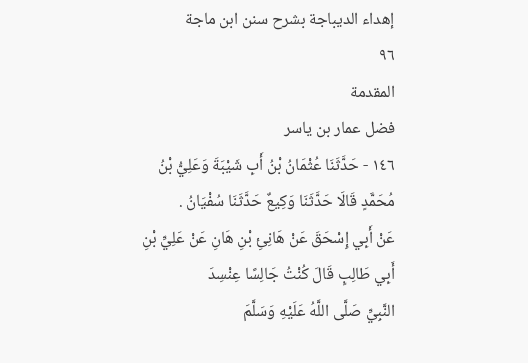إهداء الديباجة بشرح سنن ابن ماجة
٩٦
المقدمة
فضل عمار بن ياسر
١٤٦ - حَدَّثَنَا عُثْمَانُ بْنُ أَبِ شَيْبَةَ وَعَلِيُّ بْنُ مُحَمَّدٍ قَالَا حَدَّثَنَا وَكِيعٌ حَدَّثَنَا سُفْيَانُ .
عَنْ أَبِي إِسْحَقَ عَنْ هَانِئِ بْنِ هَانِ عَنْ عَلِيِّ بْنِ أَبِي طَالِبٍ قَالَ كُنْتُ جَالِسًا عِنْسِدَ
النَّبِيِّ صَلَّى اللَّهُ عَلَيْهِ وَسَلَّمَ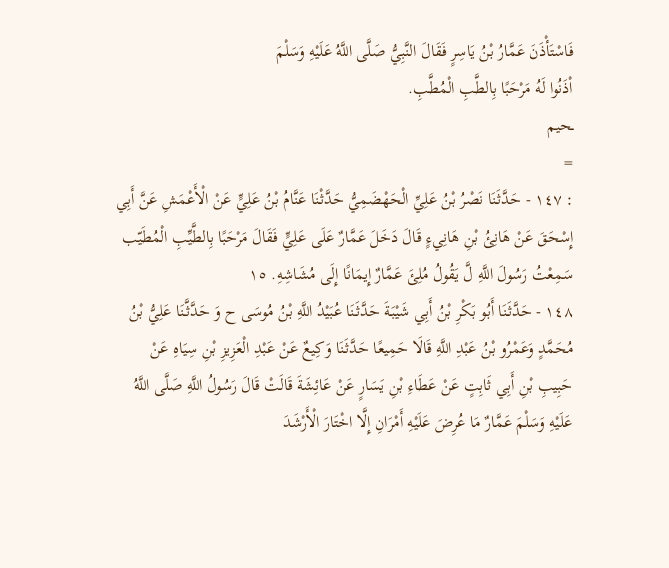فَاسْتَأْذَنَ عَمَّارُ بْنُ يَاسِرٍ فَقَالَ النَّبِيُّ صَلَّى اللَّهُ عَلَيْهِ وَسَلْمَ
اْذَنُوا لَهُ مَرْحَبًا بِالطَّبِ الْمُطَّبِ.
ـحيم
=
: ١٤٧ - حَدَّثَنَا نَصْرُ بْنُ عَلِيِّ الْحَهْضَمِيُّ حَدَّثْنَا عَنَّامُ بْنُ عَلِيٍّ عَنْ الْأَعْمَشِ عَنَّ أَبِي
إِسْحَقَ عَنْ هَانِئُ بْنِ هَانِيءٍ قَالَ دَخَلَ عَمَّارٌ عَلَى عَلِيٍّ فَقَالَ مَرْحَبًا بِالطَّيِّبِ الْمُطَيّب
سَمِعْتُ رَسُولَ اللَّهِ لَّ يَقُولُ مُلِئَ عَمَّارٌ إِيمَانًا إِلَى مُشَاشِهِ. ١٥
١٤٨ - حَدَّثَنَا أَبُو بَكْرِ بْنُ أَبِي شَيْبَةَ حَدَّثَنَا عُبَيْدُ اللَّهِ بْنُ مُوسَى ح وَ حَدَّثَّنَا عَلِيُّ بْنُ
مُحَمَّدٍ وَعَمْرُو بْنُ عَبْدِ اللَّهِ قَالَا حَمِيعًا حَدَّثَنَا وَكِيعٌ عَنْ عَبْدِ الْعَزِيزِ بْنِ سِيَاهِ عَنْ
حَبِيبِ بْنِ أَبِي ثَابِتٍ عَنْ عَطَاءِ بْنِ يَسَارٍ عَنْ عَائِشَةَ قَالَتْ قَالَ رَسُولُ اللَّهِ صَلَّى اللَّهُ
عَلَيْهِ وَسَلْمَ عَمَّارٌ مَا عُرِضَ عَلَيْهِ أَمْرَانِ إِلَّا اخْتَارَ الْأَرْشَدَ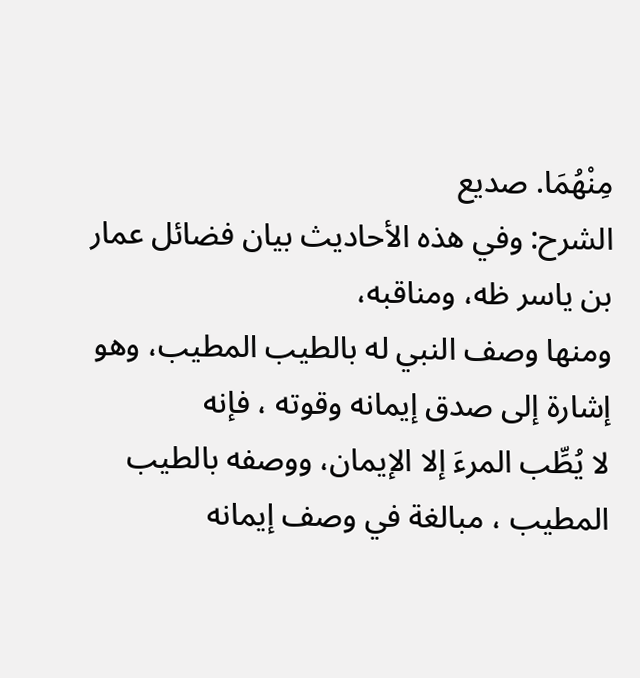مِنْهُمَا. صديع
الشرح: وفي هذه الأحاديث بيان فضائل عمار بن ياسر ظه، ومناقبه،
ومنها وصف النبي له بالطيب المطيب، وهو إشارة إلى صدق إيمانه وقوته ، فإنه
لا يُطِّب المرءَ إلا الإيمان، ووصفه بالطيب المطيب ، مبالغة في وصف إيمانه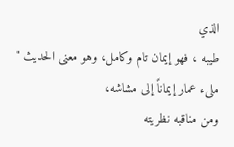الذي
طيبه ، فهو إيمان تام وكامل، وهو معنى الحديث " ملىء عمار إيماناً إلى مشاشه،
ومن مناقبه نظريته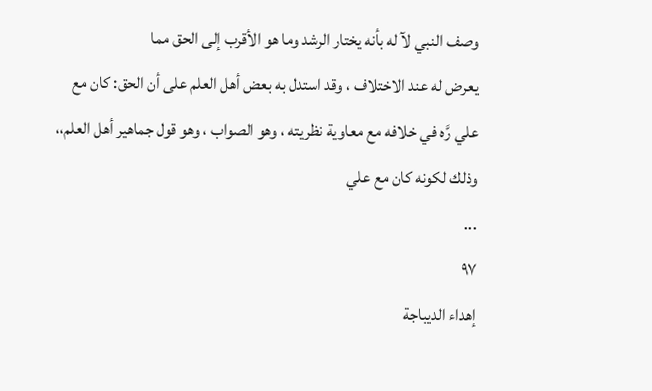وصف النبي لآ له بأنه يختار الرشد وما هو الأقرب إلى الحق مما
يعرض له عند الاختلاف ، وقد استدل به بعض أهل العلم على أن الحق: كان مع
علي رَّه في خلافه مع معاوية نظريته ، وهو الصواب ، وهو قول جماهير أهل العلم،،
وذلك لکونه کان مع علي
...
٩٧
إهداء الديباجة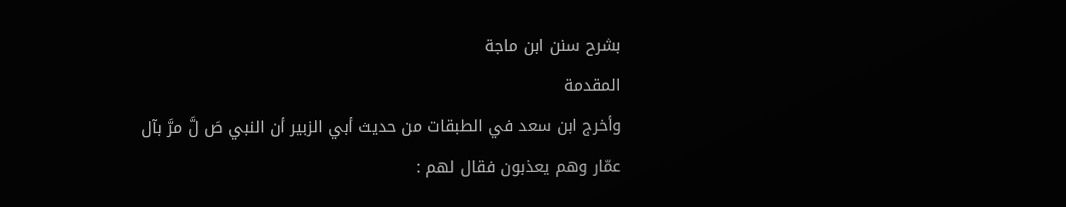بشرح سنن ابن ماجة
المقدمة
وأخرج ابن سعد في الطبقات من حديث أبي الزبير أن النبي صَ لَّ مرَّ بآل
عمّار وهم يعذبون فقال لهم :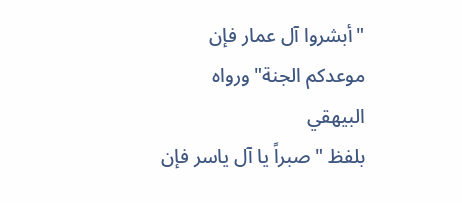"أبشروا آل عمار فإن موعدكم الجنة" ورواه البيهقي
بلفظ " صبراً يا آل ياسر فإن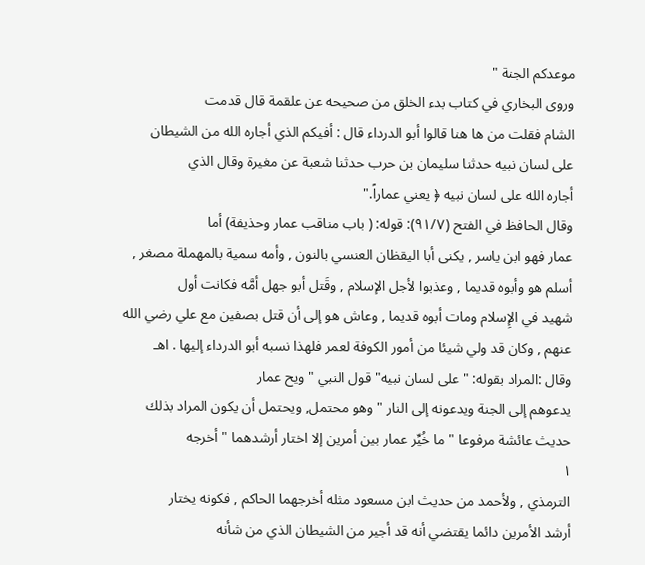موعدكم الجنة "
وروى البخاري في كتاب بدء الخلق من صحيحه عن علقمة قال قدمت
الشام فقلت من ها هنا قالوا أبو الدرداء قال : أفيكم الذي أجاره الله من الشيطان
على لسان نبيه حدثنا سليمان بن حرب حدثنا شعبة عن مغيرة وقال الذي
أجاره الله على لسان نبيه ﴿ يعني عماراً."
وقال الحافظ في الفتح (٩١/٧): قوله: ( باب مناقب عمار وحذيفة) أما
عمار فهو ابن ياسر , يكنى أبا اليقظان العنسي بالنون , وأمه سمية بالمهملة مصغر ,
أسلم هو وأبوه قديما , وعذبوا لأجل الإسلام , وقَتل أبو جهل أمَّه فكانت أول
شهيد في الإِسلام ومات أبوه قديما , وعاش هو إلى أن قتل بصفين مع علي رضي الله
عنهم , وكان قد ولي شيئا من أمور الكوفة لعمر فلهذا نسبه أبو الدرداء إليها . اهـ
وقال :المراد بقوله: " على لسان نبيه" قول النبي " ويح عمار
يدعوهم إلى الجنة ويدعونه إلى النار " وهو محتمل, ويحتمل أن يكون المراد بذلك
حديث عائشة مرفوعا " ما خُيِّر عمار بين أمرين إلا اختار أرشدهما " أخرجه
١
الترمذي , ولأحمد من حديث ابن مسعود مثله أخرجهما الحاكم , فكونه يختار
أرشد الأمرين دائما يقتضي أنه قد أجير من الشيطان الذي من شأنه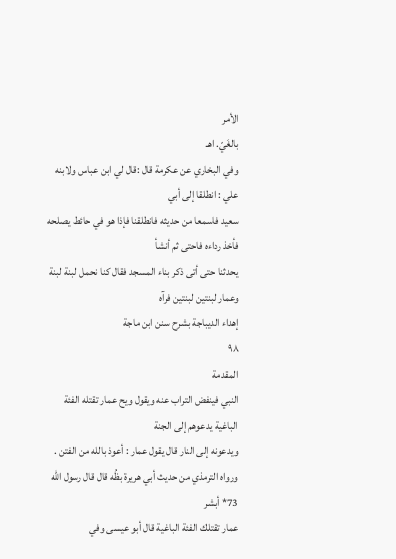الأمر
بالغَيّ. اهـ
وفي البخاري عن عكرمة قال :قال لي ابن عباس ولابنه علي : انطلقا إلى أبي
سعيد فاسمعا من حديثه فانطلقنا فإذا هو في حائط يصلحه فأخذ رداءه فاحتى ثم أنشأ
يحدثنا حتى أتى ذكر بناء المسجد فقال كنا نحمل لبنة لبنة وعمار لبنتين لبنتين فرآه
إهداء الديباجة بشرح سنن ابن ماجة
٩٨
المقدمة
النبي فينفض التراب عنه ويقول ويح عمار تقتله الفئة الباغية يدعوهم إلى الجنة
ويدعونه إلى النار قال يقول عمار : أعوذ بالله من الفتن .
ورواه الترمذي من حديث أبي هريرة بظُه قال قال رسول الله 73* أبشر
عمار تقتلك الفئة الباغية قال أبو عيسى وفي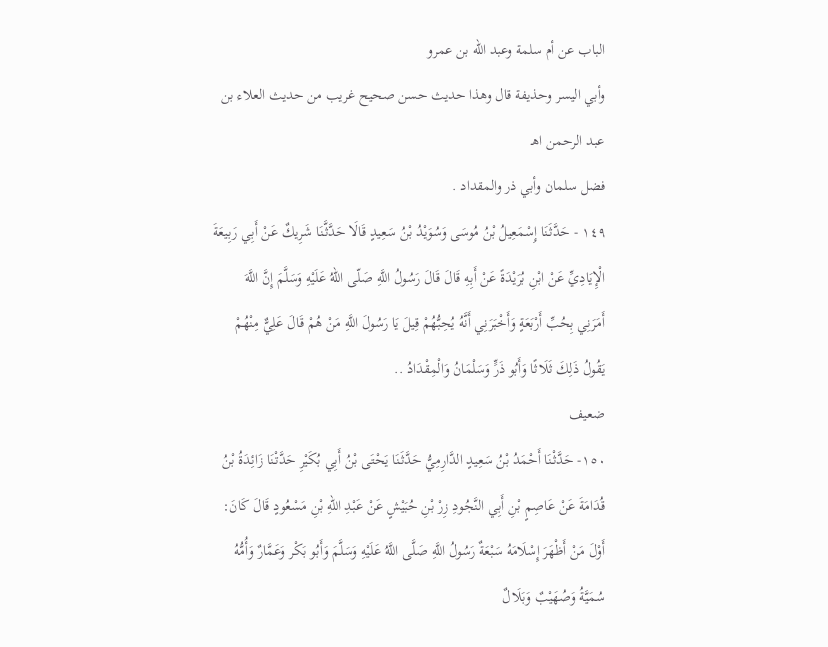الباب عن أم سلمة وعبد الله بن عمرو
وأبي اليسر وحذيفة قال وهذا حديث حسن صحيح غريب من حديث العلاء بن
عبد الرحمن اهـ
فضل سلمان وأبي ذر والمقداد .
١٤٩ - حَدَّثَنَا إِسْمَعِيلُ بْنُ مُوسَى وَسُوَيْدُ بْنُ سَعِيدٍ قَالَا حَدَّثَّنَا شَرِيكٌ عَنْ أَبِي رَبِيعَةَ
الْإِيَادِيِّ عَنْ ابْنِ بُرَيْدَةً عَنْ أَبِهِ قَالَ قَالَ رَسُولُ اللَّهِ صَلّى اللهُ عَلَيْهِ وَسَلَّمَ إِنَّ اللَّهَ
أَمَرَنِي بِحُبِّ أَرْبَعَةٍ وَأَخْبَرَنِي أَنَّهُ يُحِبُّهُمْ قِيلَ يَا رَسُولَ اللَّهِ مَنْ هُمْ قَالَ عَلِيٌّ مِنْهُمْ
يَقُولُ ذَلِكَ ثَلَاثًا وَأَبُو ذَرٍّ وَسَلْمَانُ وَالْمِقْدَادُ ..
ضعيف
١٥٠- حَدَّثْنَا أَحْمَدُ بْنُ سَعِيدٍ الدَّارِمِيُّ حَدَّثَنَا يَحْتَى بْنُ أَبِي بُكَيْرِ حَدَّتْنَا زَائِدَةُ بْنُ
قُدَامَةَ عَنْ عَاصِمٍ بْنِ أَبِي النَّجُودِ زِرْ بْنِ حُبَيْشٍ عَنْ عَبْدِ اللّهِ بْنِ مَسْعُودٍ قَالَ كَانَ:
أَوْلَ مَنْ أَظْهَرَ إِسْلَامَهُ سَبْعَةٌ رَسُولُ اللَّهِ صَلَّى اللَّهُ عَلَيْهِ وَسَلَّمَ وَأَبُو بَكْر وَعَمَّارٌ وَأُمُّهُ
سُمَيَّةُ وَصُهَيْبٌ وَبَلَالٌ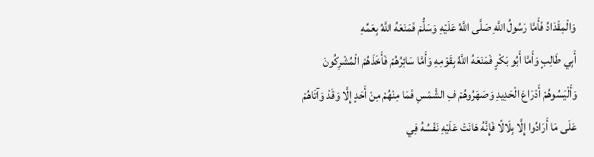وَالْمِقْدَادُ فَأَمَّا رَسُولُ اللَّهِ صَلَّى اللَّهُ عَلَيْهِ وَسَلُّمَ فَمَنَعَهُ اللَّهُ بِعَمِّهِ
أَبِي طَالِبٍ وَأَمَّا أَبُو بَكْرٍ فَمَنَعَهُ اللَّهُ بِقَوْمِهِ وَأَمَّا سَائِرُهُمْ فَأَخَذَهُمْ الْمُشْرِكُونَ
وَأَلْيَسُوهُمْ أَدْرَاعَ الْحَدِيدِ وَصَهَرُوهُمْ فِ الشَّمْسِ فَمَا مِنْهُمْ مِنْ أَحَدٍ إِلَّا وَقَدْ وَآتَاهُمْ
عَلَى مَا أَرَادُوا إِلَّا بِلَالًا فَإِنَّهُ هَانَتْ عَلَيْهِ نَفْسُهُ فِي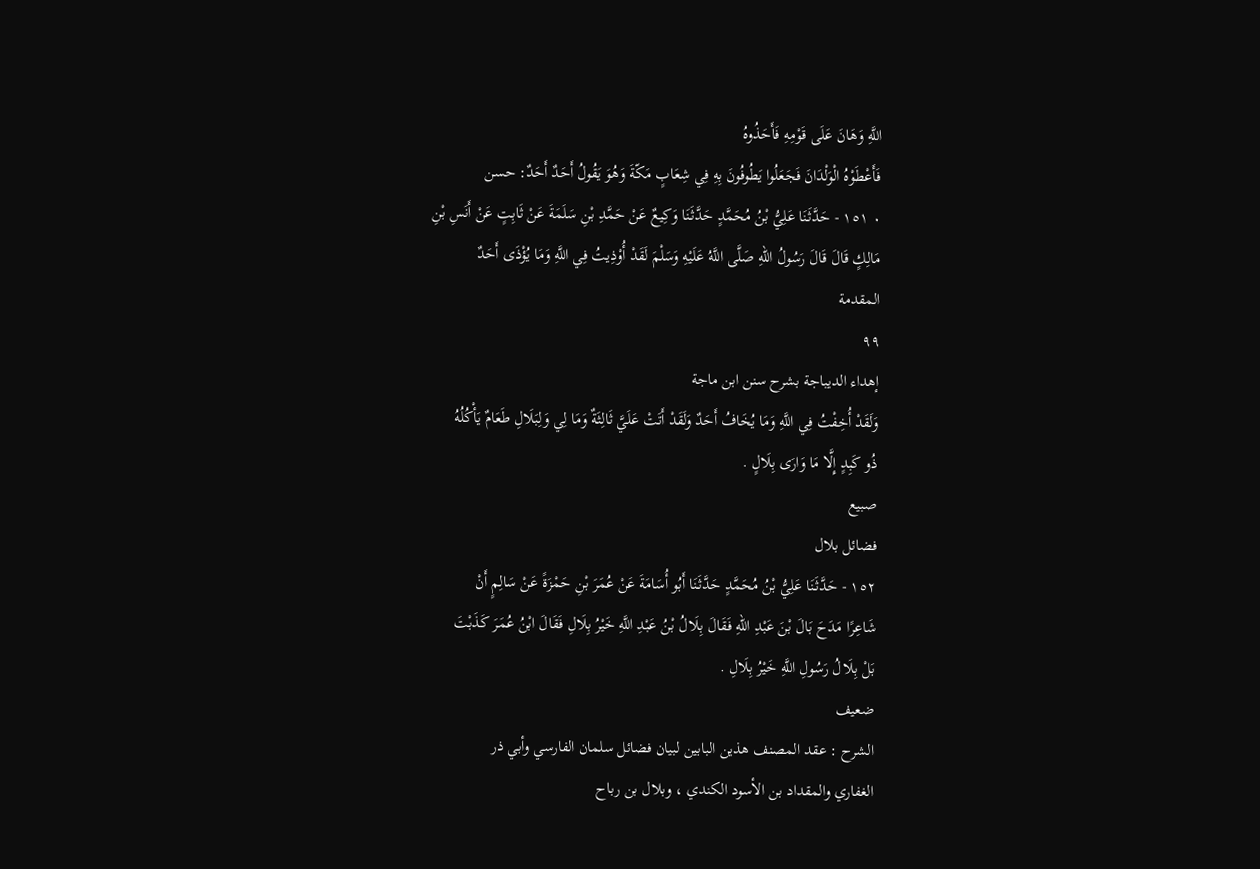اللَّهِ وَهَانَ عَلَى قَوْمِهِ فَأَحَذُوهُ
فَأَعْطَوْهُ الْوَلْدَانَ فَجَعَلُوا يَطُوفُونَ بِهِ فِي شِعَابٍ مَكّةَ وَهُوَ يَقُولُ أَحَدٌ أَحَدٌ: حسن
٠ ١٥١ - حَدَّثَنَا عَلِيُّ بْنُ مُحَمَّدٍ حَدَّثَنَا وَكِيعٌ عَنْ حَمَّدِ بْنِ سَلَمَةَ عَنْ ثَابِتٍ عَنْ أَنَسِ بْنِ
مَالِكٍ قَالَ قَالَ رَسُولُ اللّهِ صَلَّى اللَّهُ عَلَيْهِ وَسَلْمَ لَقَدْ أُوْذِيتُ فِي اللَّهِ وَمَا يُؤْذَى أَحَدٌ
المقدمة
٩٩
إهداء الديباجة بشرح سنن ابن ماجة
وَلَقَدْ أُخِفْتُ فِي اللَّهِ وَمَا يُخَافُ أَحَدٌ وَلَقَدْ أَتَتْ عَلَيَّ ثَالِثَةٌ وَمَا لِي وَلِبَلَالِ طَعَامٌ يَأْكُلُهُ
ذُو كَبِدٍ إِلَّا مَا وَارَى بِلَالٍ .
صبيع
فضائل بلال
١٥٢ - حَدَّثَنَا عَلِيُّ بْنُ مُحَمَّدٍ حَدَّثَنَا أَبُو أُسَامَةَ عَنْ عُمَرَ بْنِ حَمْزَةً عَنْ سَالِمٍ أَنْ
شَاعِرًا مَدَحَ بَالَ بْنَ عَبْدِ اللّهِ فَقَالَ بِلَالُ بْنُ عَبْدِ اللَّهِ خَيْرُ بِلَالِ فَقَالَ ابْنُ عُمَرَ كَذَبْتَ
بَلْ بِلَالُ رَسُولِ اللَّهِ خَيْرُ بِلَالِ .
ضعيف
الشرح : عقد المصنف هذين البابين لبيان فضائل سلمان الفارسي وأبي ذر
الغفاري والمقداد بن الأسود الكندي ، وبلال بن رباح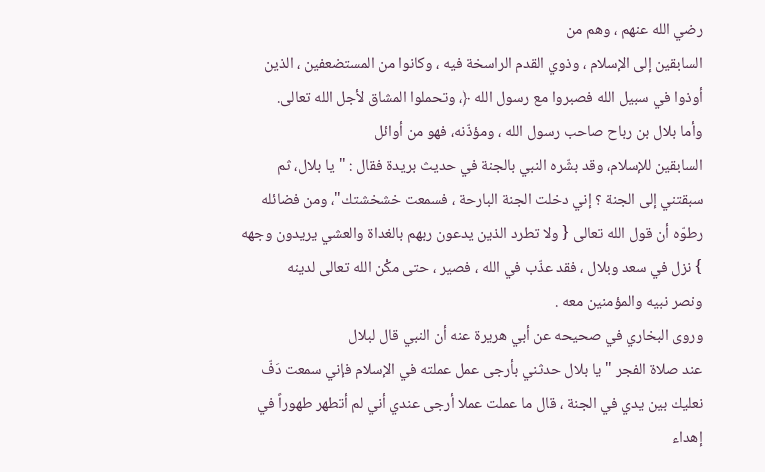رضي الله عنهم ، وهم من
السابقين إلى الإسلام ، وذوي القدم الراسخة فيه ، وكانوا من المستضعفين ، الذين
أوذوا في سبيل الله فصبروا مع رسول الله ﴿، وتحملوا المشاق لأجل الله تعالى.
وأما بلال بن رباح صاحب رسول الله ، ومؤذّنه، فهو من أوائل
السابقين للإسلام، وقد بشّره النبي بالجنة في حديث بريدة فقال : "يا بلال، ثم
سبقتني إلى الجنة ؟ إني دخلت الجنة البارحة ، فسمعت خشخشتك"، ومن فضائله
رطوّه أن قول الله تعالى { ولا تطرد الذين يدعون ربهم بالغداة والعشي يريدون وجهه
} نزل في سعد وبلال ، فقد عذّب في الله ، فصیر ، حتى مكْن الله تعالى لدينه
ونصر نبيه والمؤمنين معه .
وروى البخاري في صحيحه عن أبي هريرة عنه أن النبي قال لبلال
عند صلاة الفجر "يا بلال حدثني بأرجى عمل عملته في الإسلام فإني سمعت دَفّ
نعليك بين يدي في الجنة ، قال ما عملت عملا أرجى عندي أني لم أتطهر طهوراً في
إهداء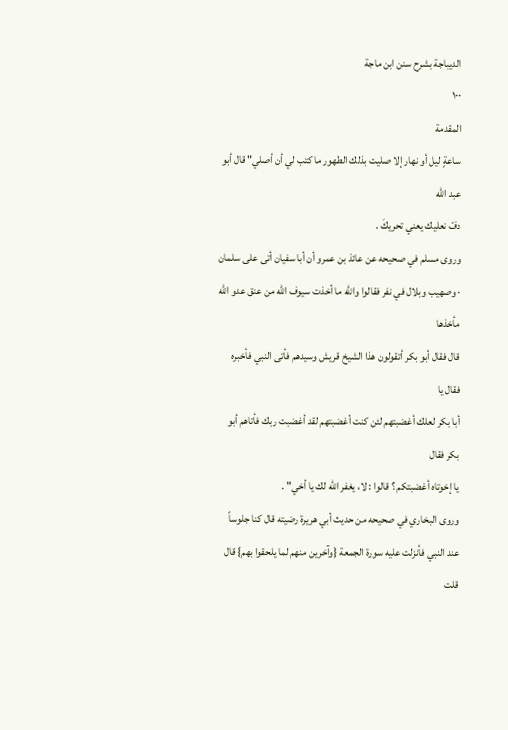الديباجة بشرح سنن ابن ماجة
١٠٠
المقدمة
ساعةٍ ليل أو نهار إلا صليت بذلك الطهور ما كتب لي أن أصلي" قال أبو عبد الله
دفّ نعليك يعني تحريكَ .
وروى مسلم في صحيحه عن عائذ بن عمرو أن أبا سفيان أتى على سلمان
· وصهيب وبلال في نفر فقالوا والله ما أخذت سيوف الله من عنق عدو الله مأخذها
قال فقال أبو بكر أتقولون هذا الشيخ قريش وسيدهم فأتى النبي فأخبره فقال يا
أبا بكر لعلك أغضبتهم لئن كنت أغضبتهم لقد أغضبت ربك فأتاهم أبو بكر فقال
يا إخوتاه أغضبتكم ؟ قالوا : لا، يغفر الله لك يا أخي" .
وروى البخاري في صحيحه من حديث أبي هريرة رضيته قال كنا جلوساً
عند النبي فأنزلت عليه سورة الجمعة {وآخرين منهم لما يلحقوا بهم} قال قلت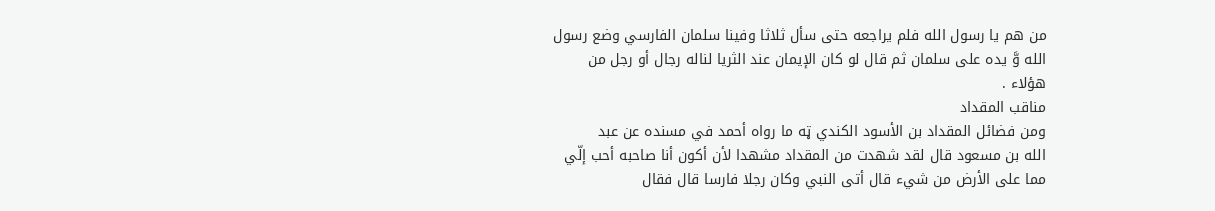من هم يا رسول الله فلم يراجعه حتى سأل ثلاثا وفينا سلمان الفارسي وضع رسول
الله وَّ يده على سلمان ثم قال لو كان الإيمان عند الثريا لناله رجال أو رجل من
هؤلاء .
مناقب المقداد
ومن فضائل المقداد بن الأسود الكندي ټه ما رواه أحمد في مسنده عن عبد
الله بن مسعود قال لقد شهدت من المقداد مشهدا لأن أكون أنا صاحبه أحب إلّي
مما على الأرض من شيء قال أتى النبي وكان رجلا فارسا قال فقال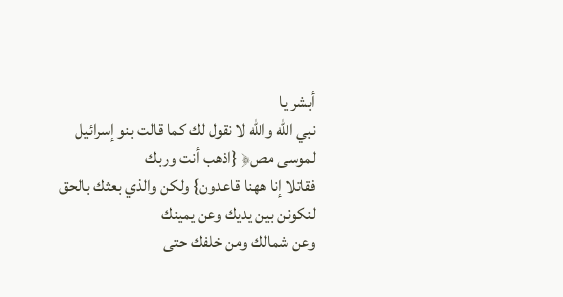أبشر يا
نبي الله والله لا نقول لك كما قالت بنو إسرائيل لموسى مص﴿ {اذهب أنت وربك
فقاتلا إنا ههنا قاعدون} ولكن والذي بعثك بالحق لنكونن بين يديك وعن يمينك
وعن شمالك ومن خلفك حتى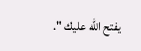يفتح الله عليك ".